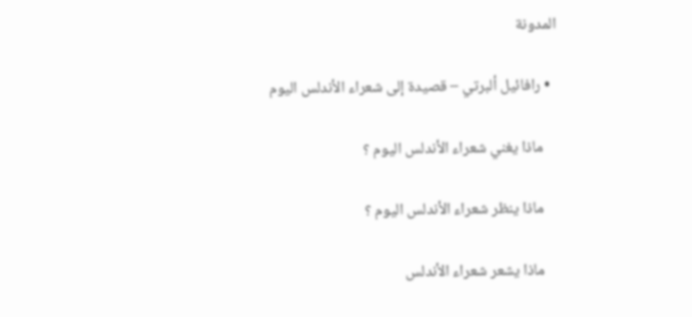المدونة

  • رافائيل ألبرتي – قصيدة إلى شعراء الأندلس اليوم

    ماذا يغني شعراء الأندلس اليوم ؟

    ماذا ينظر شعراء الأندلس اليوم ؟

    ماذا يشعر شعراء الأندلس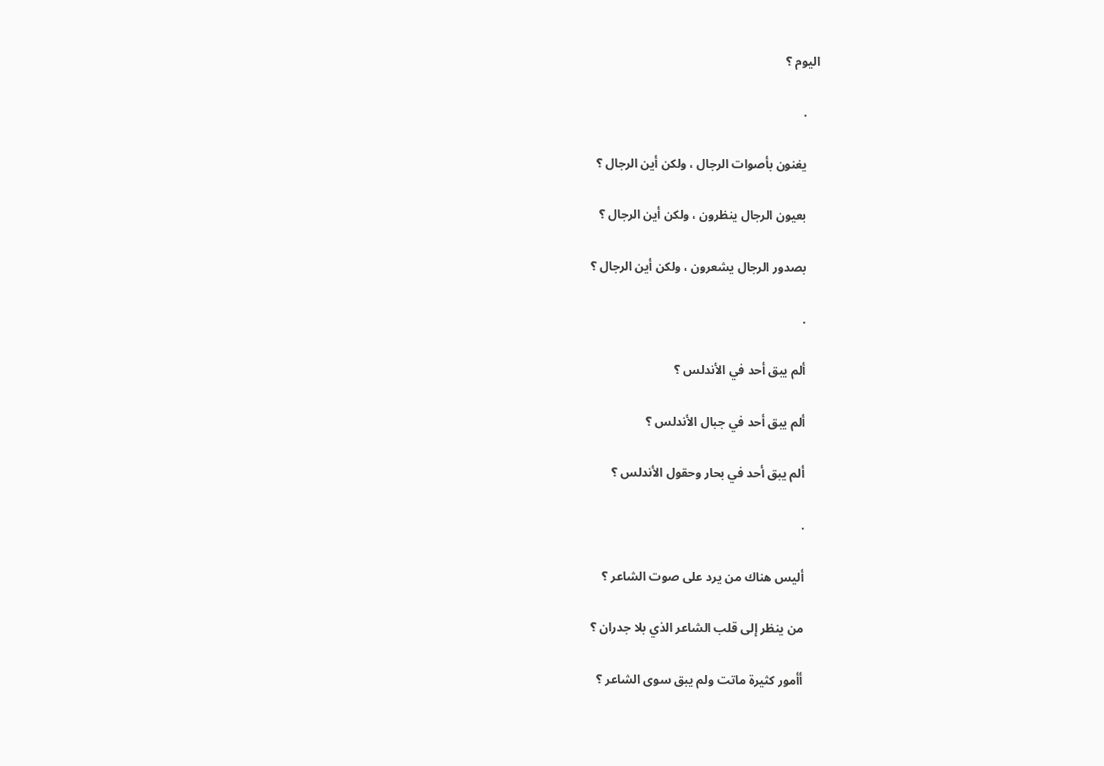اليوم ؟

    .

    يغنون بأصوات الرجال ، ولكن أين الرجال ؟

    بعيون الرجال ينظرون ، ولكن أين الرجال ؟

    بصدور الرجال يشعرون ، ولكن أين الرجال ؟

    .

    ألم يبق أحد في الأندلس ؟

    ألم يبق أحد في جبال الأندلس ؟

    ألم يبق أحد في بحار وحقول الأندلس ؟

    .

    أليس هناك من يرد على صوت الشاعر ؟

    من ينظر إلى قلب الشاعر الذي بلا جدران ؟

    أأمور كثيرة ماتت ولم يبق سوى الشاعر ؟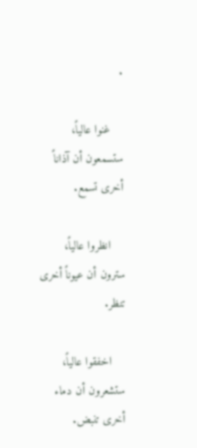.

    غنوا عالياً، ستسمعون أن آذاناً أخرى تسمع.

    انظروا عالياً، سترون أن عيوناً أخرى تنظر.

    اخفقوا عالياً، ستشعرون أن دماء أخرى تنبض.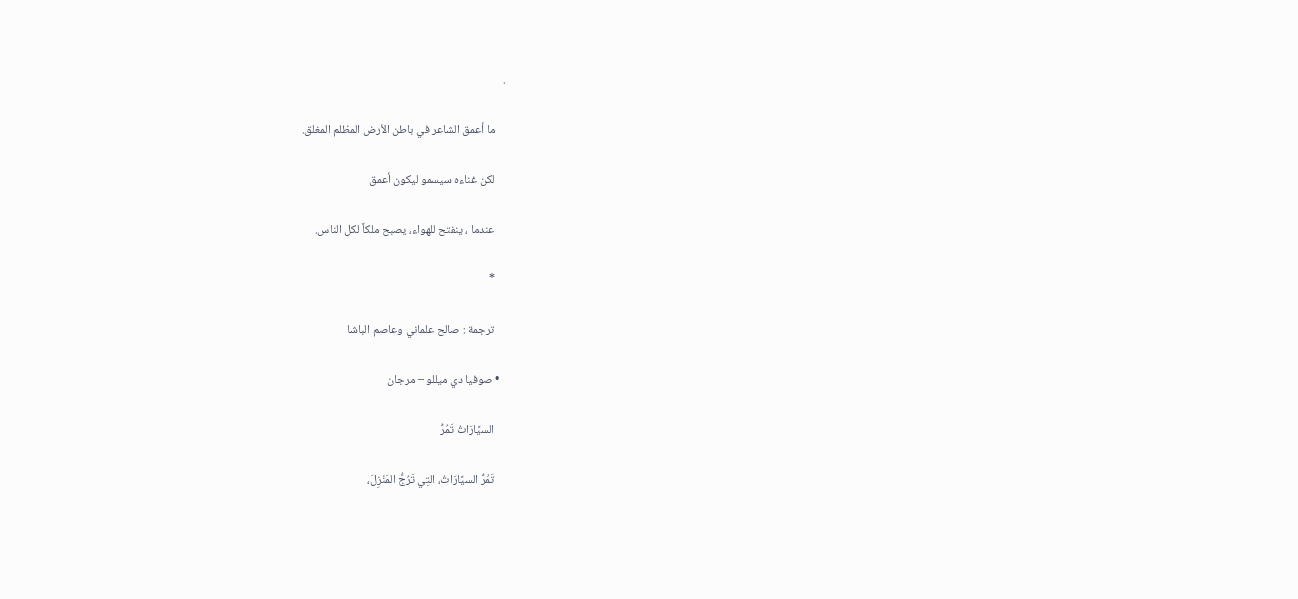.

    ما أعمق الشاعر في باطن الأرض المظلم المغلق.

    لكن غناءه سيسمو ليكون أعمق

    عندما ، ينفتح للهواء، يصبح ملكاً لكل الناس.

    *

    ترجمة : صالح علماني وعاصم الباشا

  • صوفيا دي ميللو – مرجان

    السيَّارَاتُ تَمُرُّ

    تَمُرُّ السيَّارَاتُ، التِي تَرُجُّ المَنْزِلَ،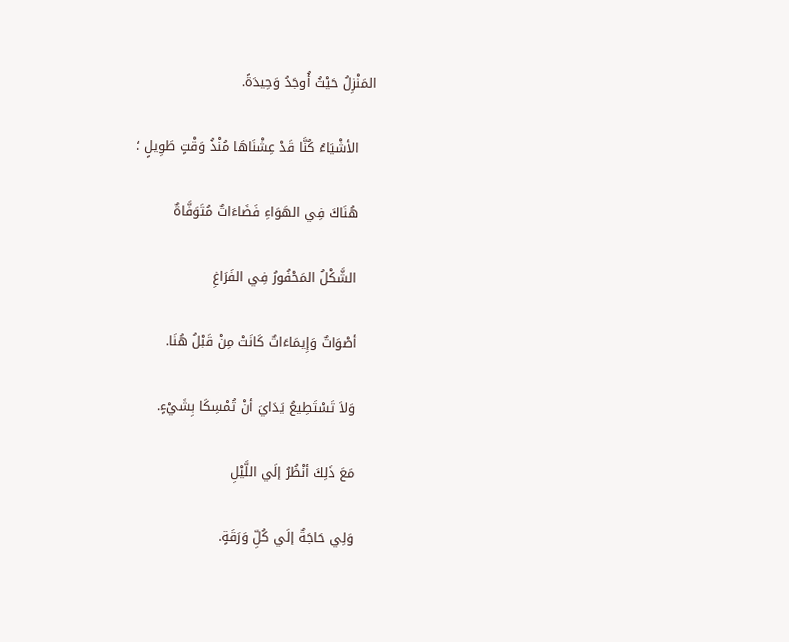المَنْزِلُ حَيْثُ أُوجَدُ وَحِيدَةً.

    الأشْيَاءُ كُنَّا قَدْ عِشْنَاهَا مُنْذُ وَقْتٍ طَوِيلٍ ؛

    هُنَاكَ فِي الهَوَاءِ فَضَاءَاتٌ مُتَوَفَّاةٌ

    الشَّكْلُ المَحْفُورُ فِي الفَرَاغِ

    أصْوَاتٌ وَإِيمَاءَاتٌ كَانَتْ مِنْ قَبْلُ هُنَا.

    وَلاَ تَسْتَطِيعُ يَدَايَ أنْ تُمْسِكَا بِشَيْءٍ.

    مَعَ ذَلِكَ أنْظُرُ إلَي اللَّيْلِ

    وَلِي حَاجَةٌ إلَي كُلِّ وَرَقَةٍ.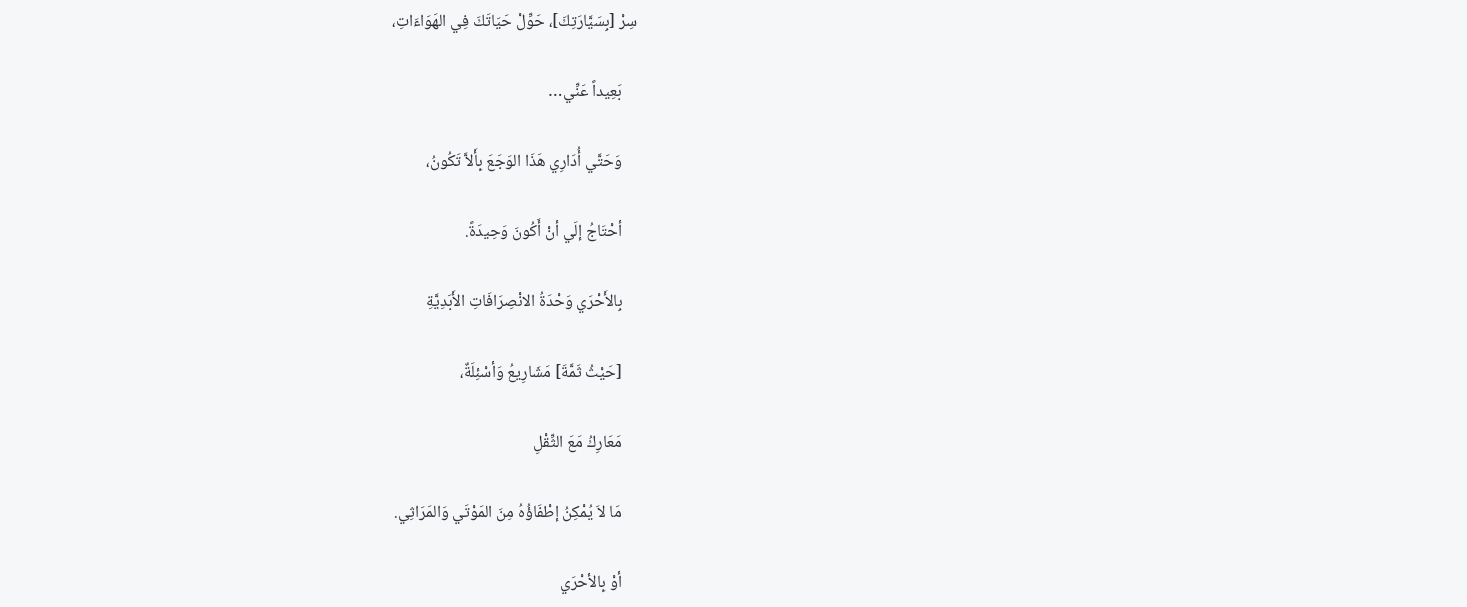سِرْ [بِسَيَّارَتِكَ]، حَوِّلْ حَيَاتَكَ فِي الهَوَاءَاتِ،

    بَعِيداً عَنِّي…

    وَحَتَّي أُدَارِي هَذَا الوَجَعَ بِأَلاَّ تَكُونُ،

    أحْتَاجُ إلَي أنْ أَكُونَ وَحِيدَةً.

    بِالأَحْرَي وَحْدَةُ الانْصِرَافَاتِ الأَبَدِيَّةِ

    [حَيْثُ ثَمَّةَ] مَشَارِيعُ وَأسْئِلَةٌ،

    مَعَارِكُ مَعَ الثِّقْلِ

    مَا لاَ يُمْكِنُ إطْفَاؤُهُ مِنَ المَوْتَي وَالمَرَاثِي.

    أوْ بِالأحْرَي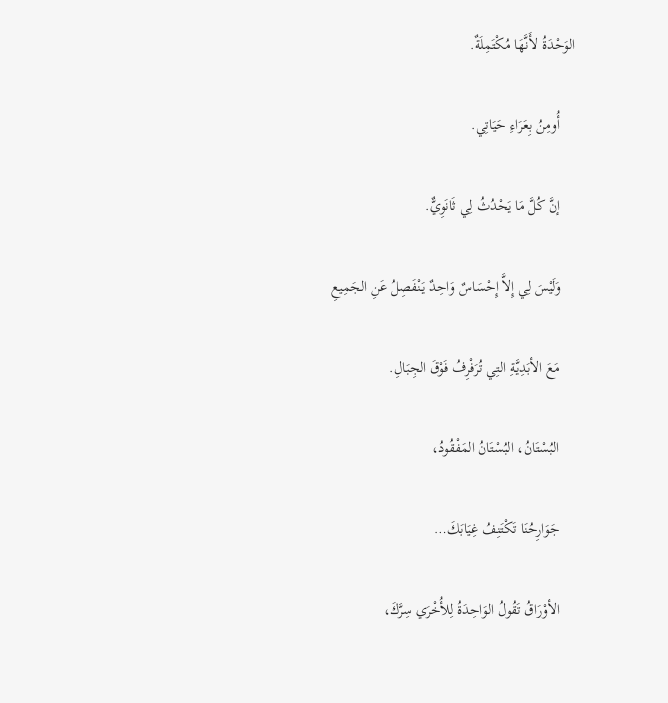الوَحْدَةُ لأَنَّهَا مُكْتَمِلَةٌ.

    أُومِنُ بِعَرَاءِ حَيَاتِي.

    إنَّ كُلَّ مَا يَحْدُثُ لِي ثَانَوِيٌّ.

    وَلَيْسَ لِي إِلاَّ إِحْسَاسٌ وَاحِدٌ يَنْفَصِلُ عَنِ الجَمِيعِ

    مَعَ الأبَدِيَّةِ التِي تُرَفْرِفُ فَوْقَ الجِبَالِ.

    البُسْتَانُ، البُسْتَانُ المَفْقُودُ،

    جَوَارِحُنَا تَكْتَنِفُ غِيَابَكَ…

    الأوْرَاقُ تَقُولُ الوَاحِدَةُ لِلأُخْرَي سِرَّكَ،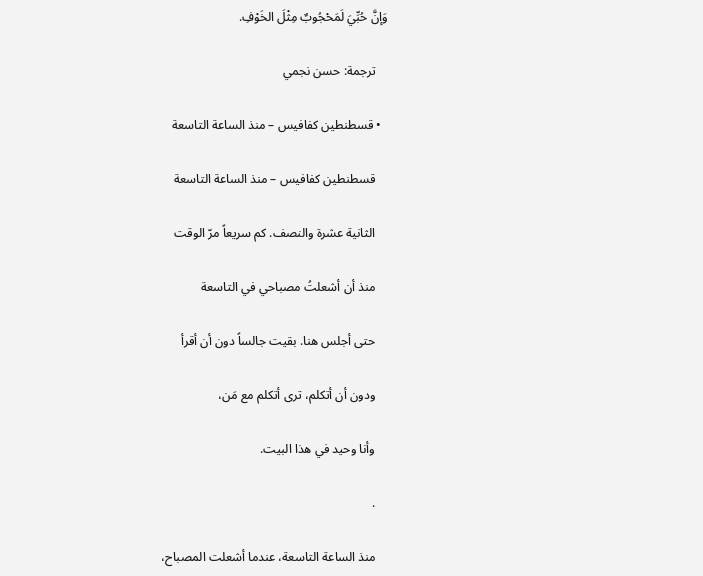وَإنَّ حُبِّيَ لَمَحْجُوبٌ مِثْلَ الخَوْفِ.

    ترجمة: حسن نجمي

  • قسطنطين كفافيس – منذ الساعة التاسعة

    قسطنطين كفافيس – منذ الساعة التاسعة

    الثانية عشرة والنصف. كم سريعاً مرّ الوقت

    منذ أن أشعلتُ مصباحي في التاسعة

    حتى أجلس هنا. بقيت جالساً دون أن أقرأ

    ودون أن أتكلم، ترى أتكلم مع مَن،

    وأنا وحيد في هذا البيت.

    .

    منذ الساعة التاسعة، عندما أشعلت المصباح،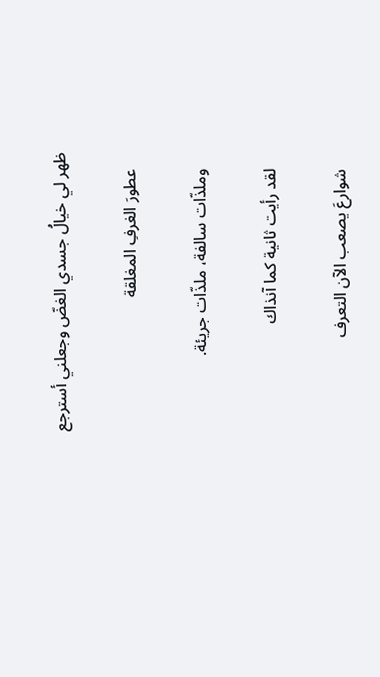ظهر لي خيالُ جسدي الغضّ وجعلني أسترجع

    عطورَ الغرفِ المغلقة

    وملذّات سالفة، ملذّات جريئة.

    لقد رأيت ثانية كما آنذاك

    شوارعَ يصعب الآن التعرف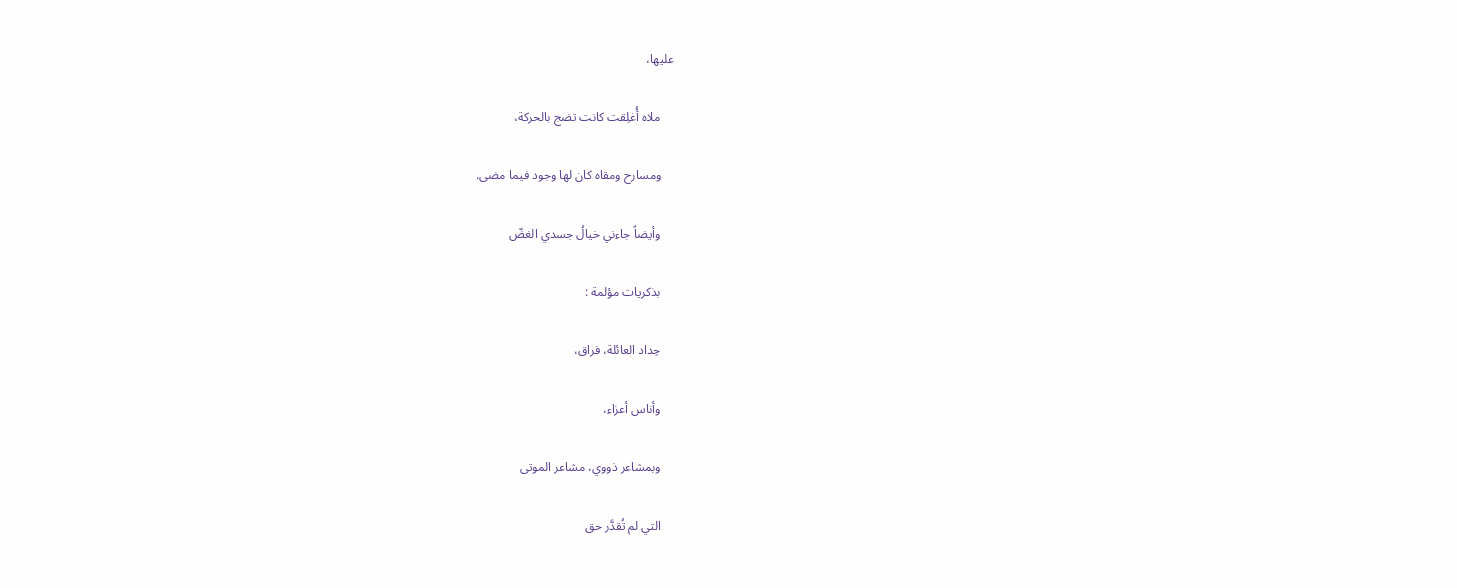عليها،

    ملاه أُغلِقت كانت تضج بالحركة،

    ومسارح ومقاه كان لها وجود فيما مضى.

    وأيضاً جاءني خيالُ جسدي الغضّ

    بذكريات مؤلمة :

    حِداد العائلة، فراق،

    وأناس أعزاء،

    وبمشاعر ذووي، مشاعر الموتى

    التي لم تُقدَّر حق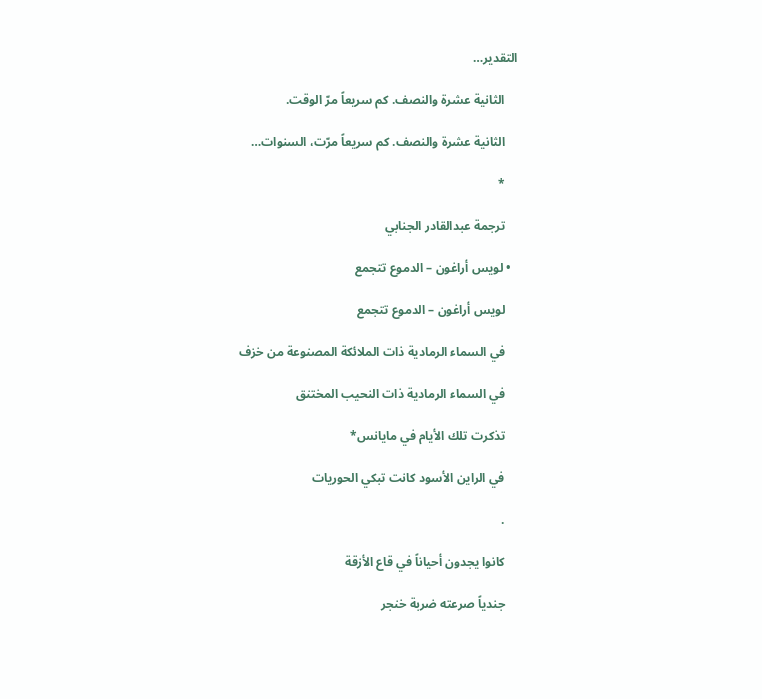التقدير…

    الثانية عشرة والنصف. كم سريعاً مرّ الوقت.

    الثانية عشرة والنصف. كم سريعاً مرّت، السنوات…

    *

    ترجمة عبدالقادر الجنابي

  • لويس أراغون – الدموع تتجمع

    لويس أراغون – الدموع تتجمع

    في السماء الرمادية ذات الملائكة المصنوعة من خزف

    في السماء الرمادية ذات النحيب المختنق

    تذكرت تلك الأيام في مايانس*

    في الراين الأسود كانت تبكي الحوريات

    .

    كانوا يجدون أحياناً في قاع الأزقة

    جندياً صرعته ضربة خنجر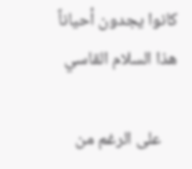كانوا يجدون أحياناً هذا السلام القاسي

    على الرغم من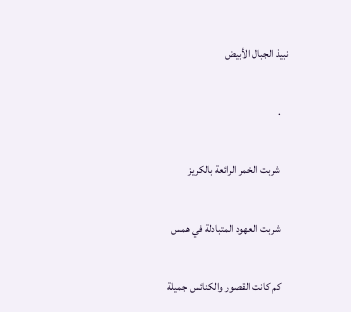نبيذ الجبال الأبيض

    .

    شربت الخمر الرائعة بالكريز

    شربت العهود المتبادلة في همس

    كم كانت القصور والكنائس جميلة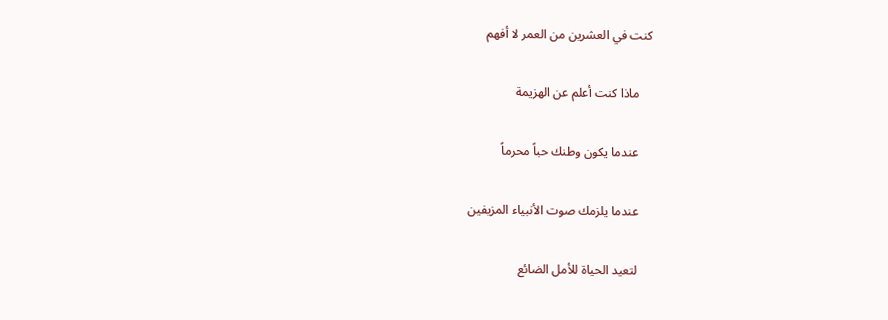كنت في العشرين من العمر لا أفهم

    ماذا كنت أعلم عن الهزيمة

    عندما يكون وطنك حباً محرماً

    عندما يلزمك صوت الأنبياء المزيفين

    لتعيد الحياة للأمل الضائع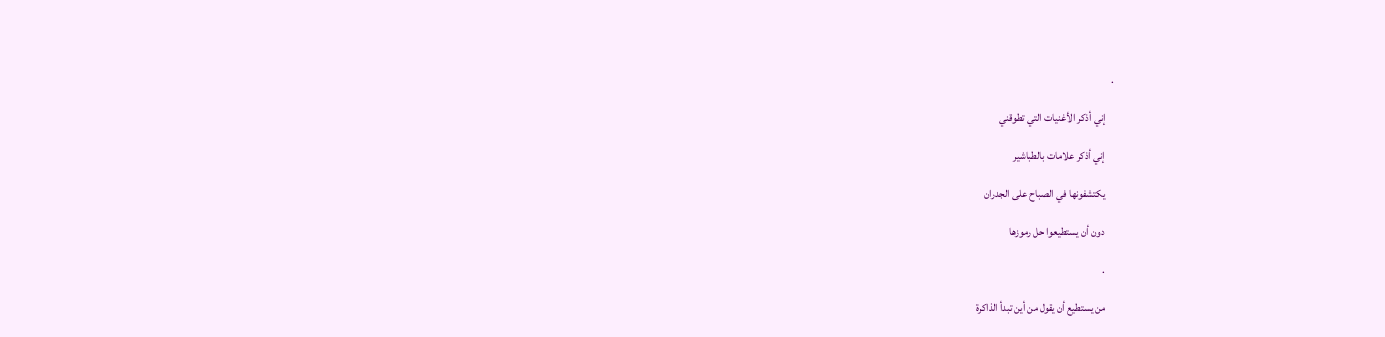.

    إني أذكر الأغنيات التي تطوقني

    إني أذكر علامات بالطباشير

    يكتشفونها في الصباح على الجدران

    دون أن يستطيعوا حل رموزها

    .

    من يستطيع أن يقول من أين تبدأ الذاكرة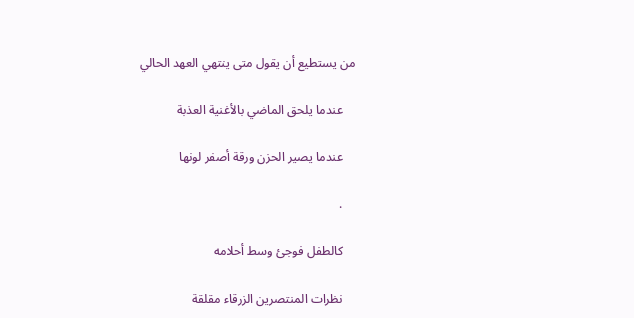من يستطيع أن يقول متى ينتهي العهد الحالي

    عندما يلحق الماضي بالأغنية العذبة

    عندما يصير الحزن ورقة أصفر لونها

    .

    كالطفل فوجئ وسط أحلامه

    نظرات المنتصرين الزرقاء مقلقة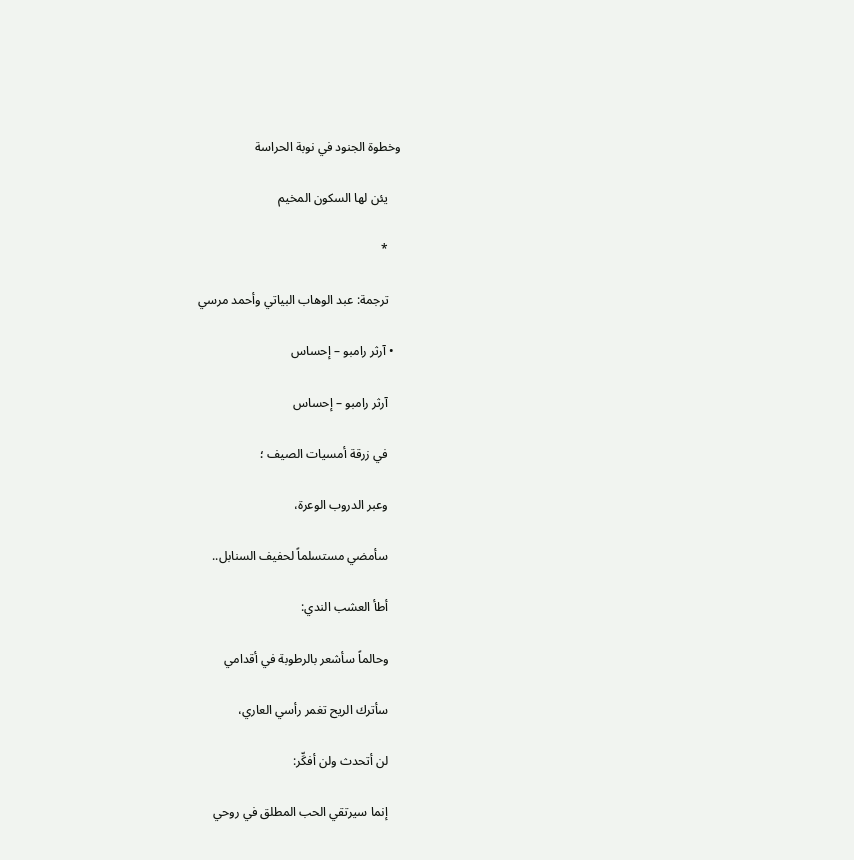وخطوة الجنود في نوبة الحراسة

    يئن لها السكون المخيم

    *

    ترجمة: عبد الوهاب البياتي وأحمد مرسي

  • آرثر رامبو – إحساس

    آرثر رامبو – إحساس

    في زرقة أمسيات الصيف ؛

    وعبر الدروب الوعرة،

    سأمضي مستسلماً لحفيف السنابل..

    أطأ العشب الندي:

    وحالماً سأشعر بالرطوبة في أقدامي

    سأترك الريح تغمر رأسي العاري،

    لن أتحدث ولن أفكِّر:

    إنما سيرتقي الحب المطلق في روحي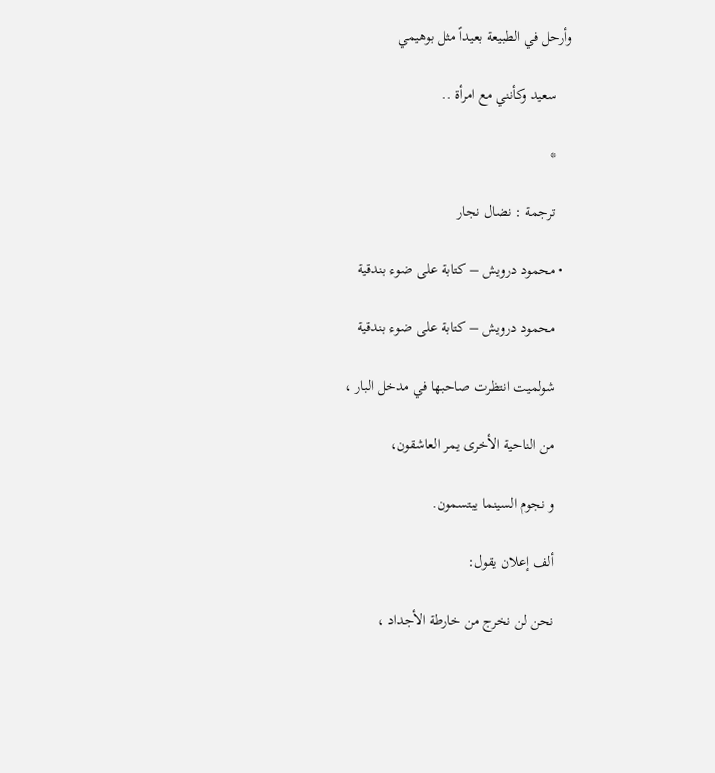وأرحل في الطبيعة بعيداً مثل بوهيمي

    سعيد وكأنني مع امرأة ..

    *

    ترجمة : نضال نجار

  • محمود درويش – كتابة على ضوء بندقية

    محمود درويش – كتابة على ضوء بندقية

    شولميت انتظرت صاحبها في مدخل البار ،

    من الناحية الأخرى يمر العاشقون،

    و نجوم السينما يبتسمون.

    ألف إعلان يقول:

    نحن لن نخرج من خارطة الأجداد ،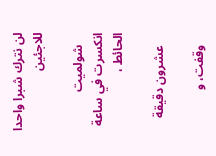لن نترك شبرا واحدا للاجئين

    شولميت انكسرت في ساعة الحائط ،

    عشرون دقيقة

    وقفت، و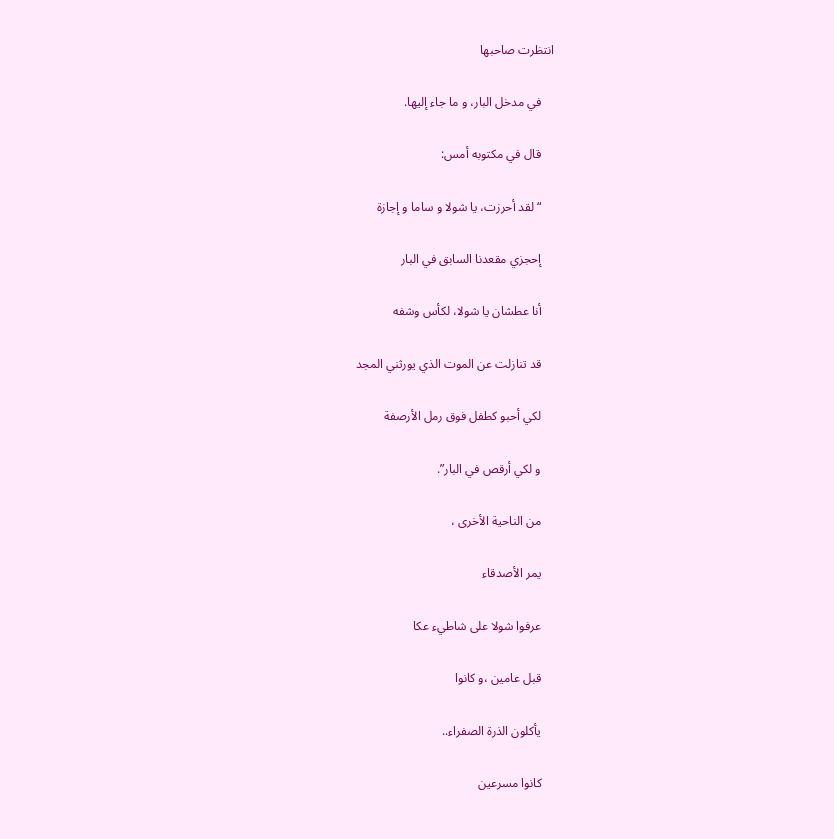انتظرت صاحبها

    في مدخل البار، و ما جاء إليها.

    قال في مكتوبه أمس:

    “لقد أحرزت، يا شولا و ساما و إجازة

    إحجزي مقعدنا السابق في البار

    أنا عطشان يا شولا، لكأس وشفه

    قد تنازلت عن الموت الذي يورثني المجد

    لكي أحبو كطفل فوق رمل الأرصفة

    و لكي أرقص في البار”.

    من الناحية الأخرى ،

    يمر الأصدقاء

    عرفوا شولا على شاطيء عكا

    قبل عامين ،و كانوا

    يأكلون الذرة الصفراء..

    كانوا مسرعين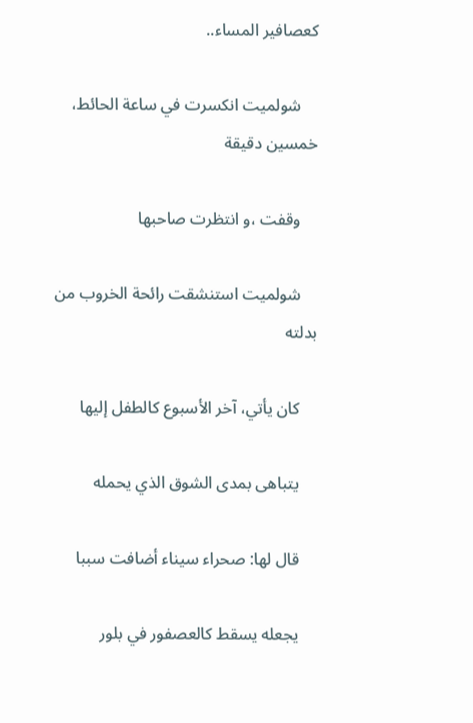كعصافير المساء..

    شولميت انكسرت في ساعة الحائط، خمسين دقيقة

    وقفت ،و انتظرت صاحبها

    شولميت استنشقت رائحة الخروب من بدلته

    كان يأتي، آخر الأسبوع كالطفل إليها

    يتباهى بمدى الشوق الذي يحمله

    قال لها: صحراء سيناء أضافت سببا

    يجعله يسقط كالعصفور في بلور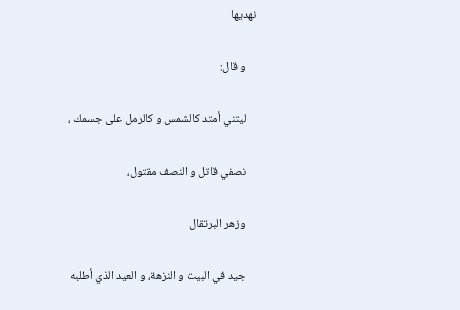نهديها

    و قال:

    ليتني أمتد كالشمس و كالرمل على جسمك ،

    نصفي قاتل و النصف مقتول،

    وزهر البرتقال

    جيد في البيت و النزهة، و العيد الذي أطلبه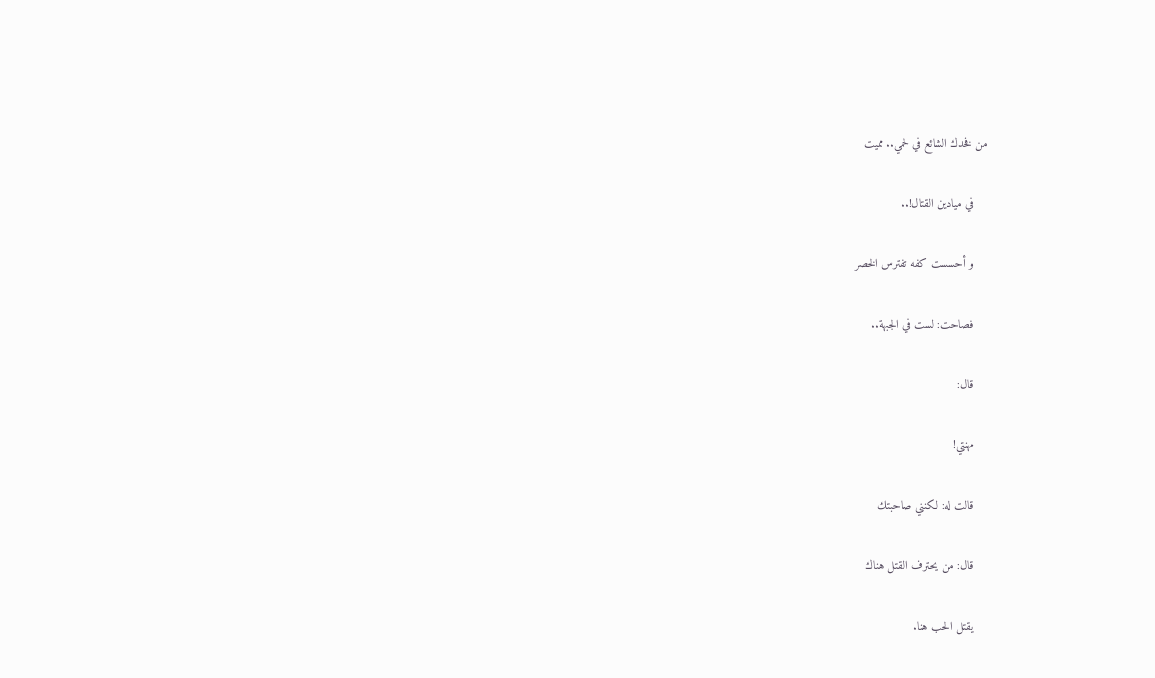من فخدك الشائع في لحمي.. مميت

    في ميادين القتال!..

    و أحسست كفه تفترس الخصر

    فصاحت: لست في الجبهة..

    قال:

    مهنتي!

    قالت له: لكنني صاحبتك

    قال: من يحترف القتل هناك

    يقتل الحب هنا.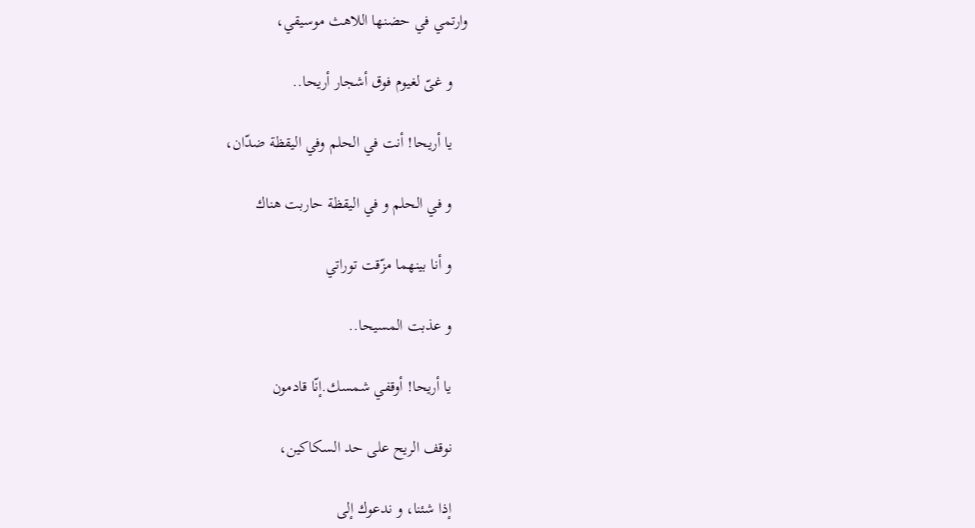وارتمي في حضنها اللاهث موسيقي،

    و غىّ لغيوم فوق أشجار أريحا..

    يا أريحا! أنت في الحلم وفي اليقظة ضدّان،

    و في الحلم و في اليقظة حاربت هناك

    و أنا بينهما مزّقت توراتي

    و عذبت المسيحا..

    يا أريحا! أوقفي شمسك.إنّا قادمون

    نوقف الريح على حد السكاكين،

    إذا شئنا، و ندعوك إلى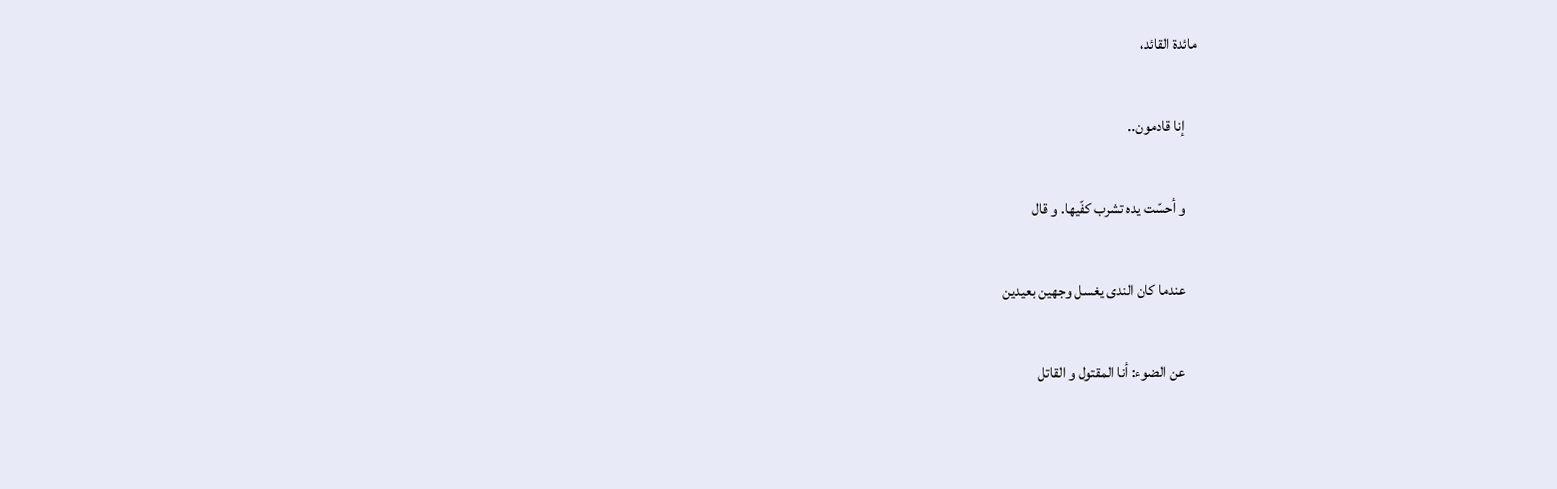مائدة القائد،

    إنا قادمون..

    و أحسّت يده تشرب كفّيها. و قال

    عندما كان الندى يغسل وجهين بعيدين

    عن الضوء: أنا المقتول و القاتل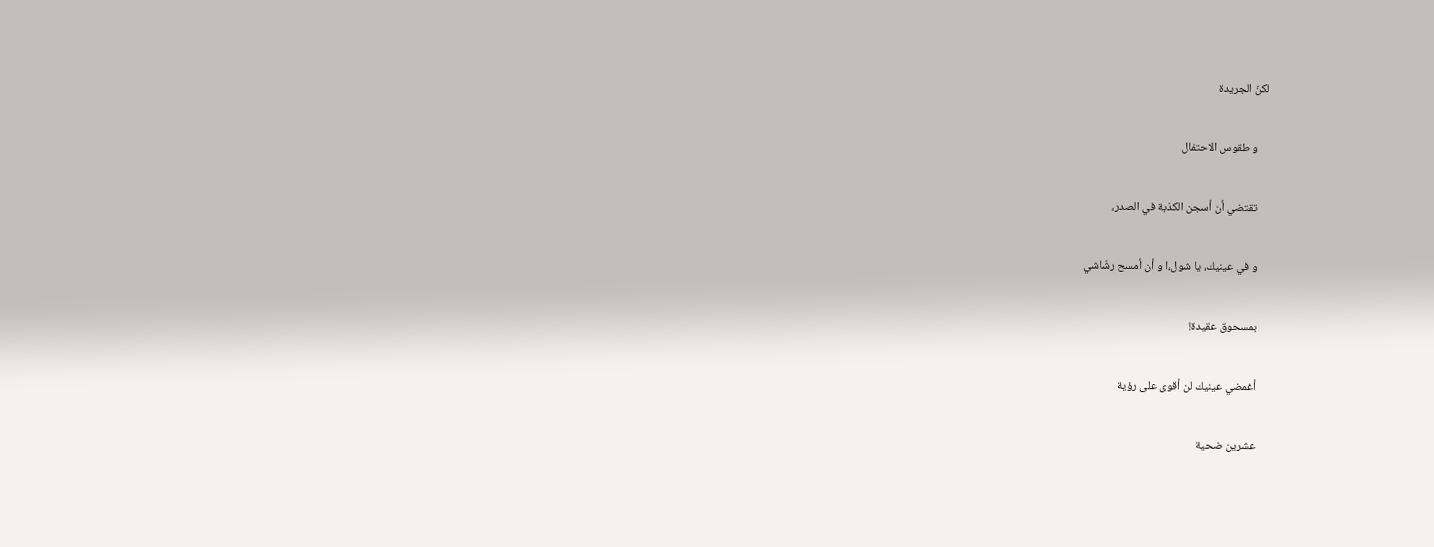لكنّ الجريدة

    و طقوس الاحتفال

    تقتضي أن أسجن الكذبة في الصدر،

    و في عينيك، يا شول،ا و أن أمسح رشّاشي

    بمسحوق عقيدة!

    أغمضي عينيك لن أقوى على رؤية

    عشرين ضحية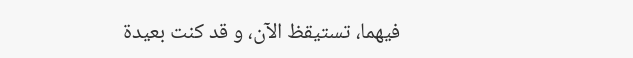فيهما، تستيقظ الآن، و قد كنت بعيدة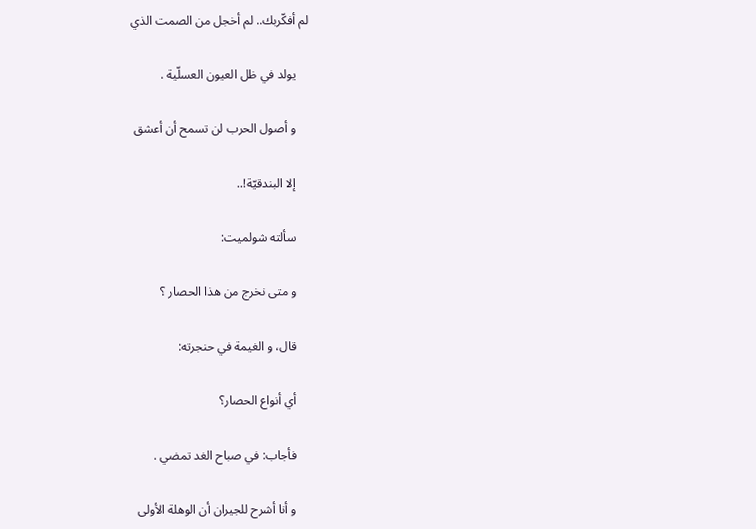لم أفكّربك.. لم أخجل من الصمت الذي

    يولد في ظل العيون العسلّية .

    و أصول الحرب لن تسمح أن أعشق

    إلا البندقيّة!..

    سألته شولميت:

    و متى نخرج من هذا الحصار ؟

    قال، و الغيمة في حنجرته:

    أي أنواع الحصار؟

    فأجاب: في صباح الغد تمضي .

    و أنا أشرح للجيران أن الوهلة الأولى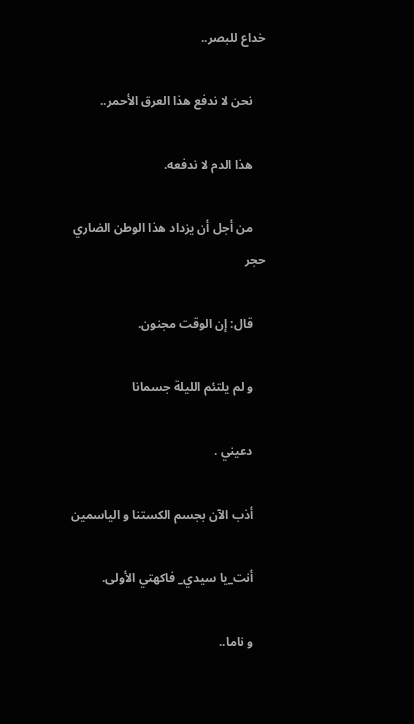خداع للبصر..

    نحن لا ندفع هذا العرق الأحمر..

    هذا الدم لا ندفعه.

    من أجل أن يزداد هذا الوطن الضاري حجر

    قال: إن الوقت مجنون.

    و لم يلتئم الليلة جسمانا

    دعيني .

    أذب الآن بجسم الكستنا و الياسمين

    أنت_يا سيدي_ فاكهتي الأولى.

    و ناما..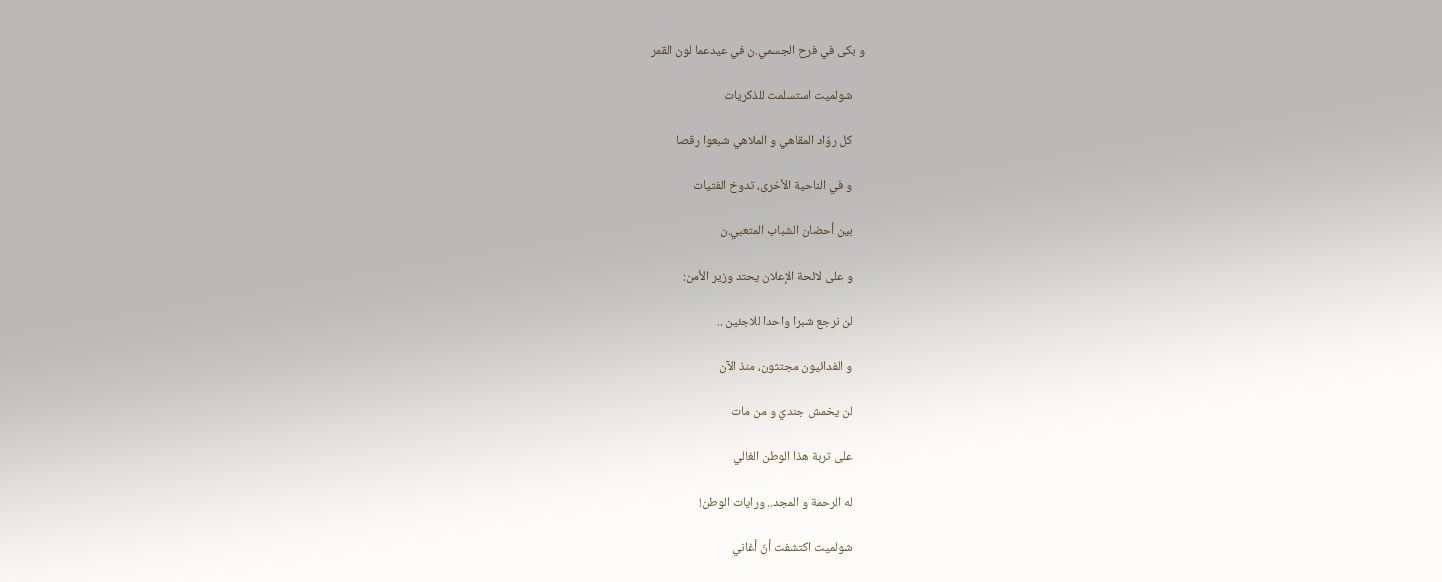و بكى في فرح الجسمي.ن في عيدعما لون القمر

    شولميت استسلمت للذكريات

    كل روّاد المقاهي و الملاهي شبعوا رقصا

    و في الناحية الأخرى، تدوخ الفتيات

    بين أحضان الشباب المتعبي.ن

    و على لائحة الإعلان يحتد وزير الأمن:

    لن نرجع شبرا واحدا للاجئين ..

    و الفدائيون مجتثون، منذ الآن

    لن يخمش جنديّ و من مات

    على تربة هذا الوطن الغالي

    له الرحمة و المجد.. ورايات الوطن!

    شولميت اكتشفت أنّ أغاني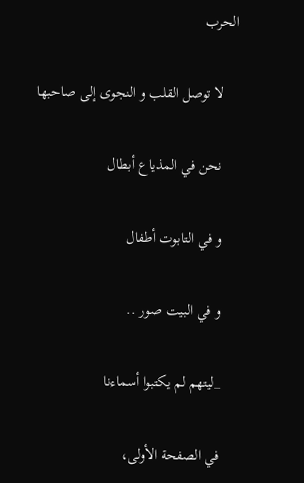الحرب

    لا توصل القلب و النجوى إلى صاحبها

    نحن في المذياع أبطال

    و في التابوت أطفال

    و في البيت صور ..

    _ليتهم لم يكتبوا أسماءنا

    في الصفحة الأولى،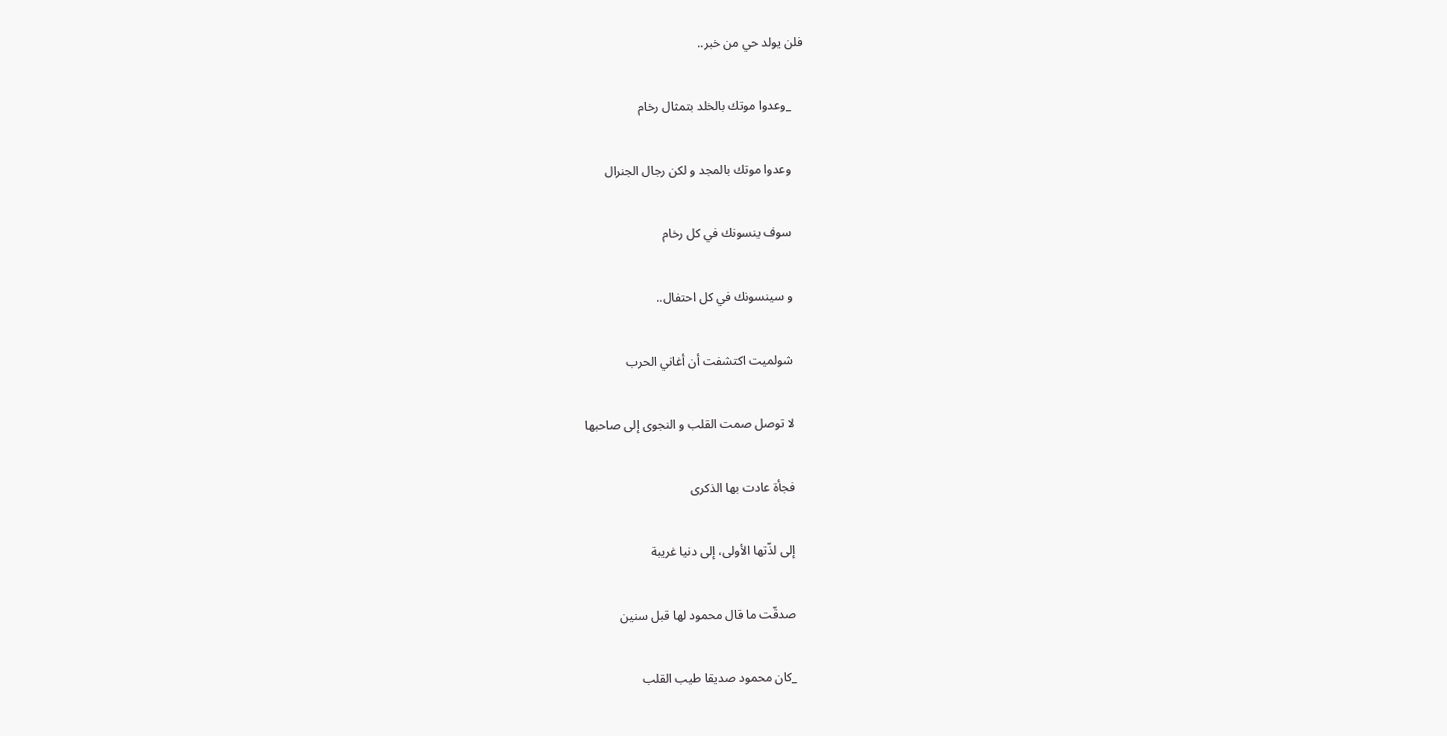فلن يولد حي من خبر..

    _وعدوا موتك بالخلد بتمثال رخام

    وعدوا موتك بالمجد و لكن رجال الجنرال

    سوف ينسونك في كل رخام

    و سينسونك في كل احتفال..

    شولميت اكتشفت أن أغاني الحرب

    لا توصل صمت القلب و النجوى إلى صاحبها

    فجأة عادت بها الذكرى

    إلى لذّتها الأولى، إلى دنيا غريبة

    صدقّت ما قال محمود لها قبل سنين

    _كان محمود صديقا طيب القلب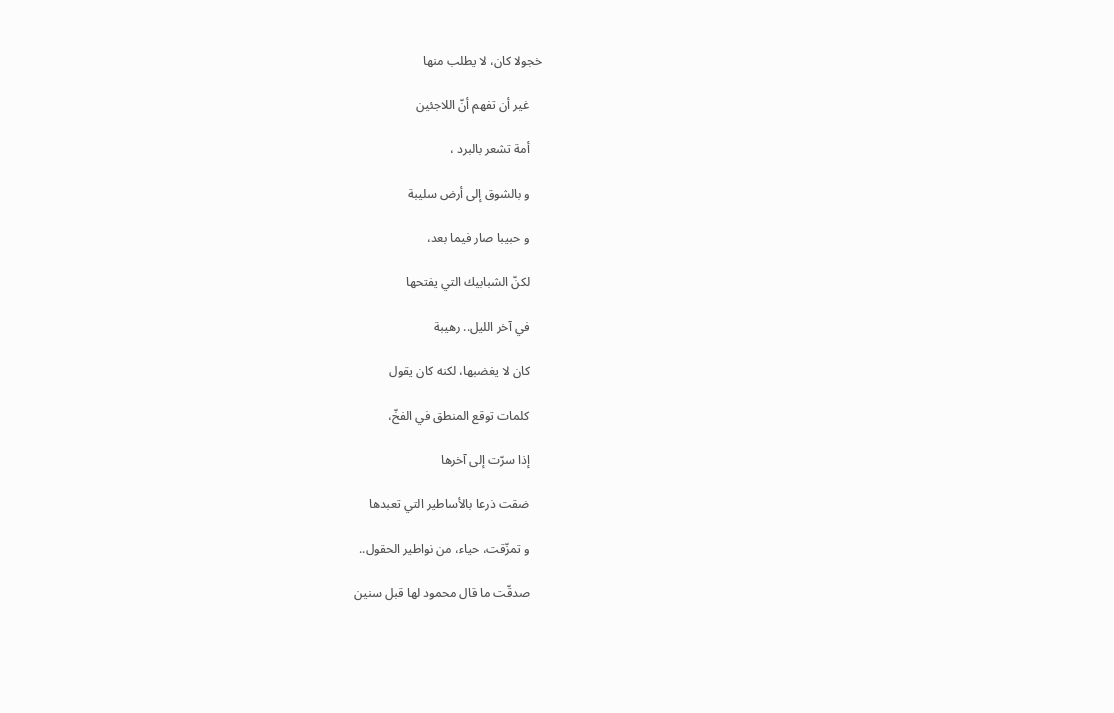خجولا كان، لا يطلب منها

    غير أن تفهم أنّ اللاجئين

    أمة تشعر بالبرد ،

    و بالشوق إلى أرض سليبة

    و حبيبا صار فيما بعد،

    لكنّ الشبابيك التي يفتحها

    في آخر الليل.. رهيبة

    كان لا يغضبها، لكنه كان يقول

    كلمات توقع المنطق في الفخّ،

    إذا سرّت إلى آخرها

    ضقت ذرعا بالأساطير التي تعبدها

    و تمزّقت، حياء، من نواطير الحقول..

    صدقّت ما قال محمود لها قبل سنين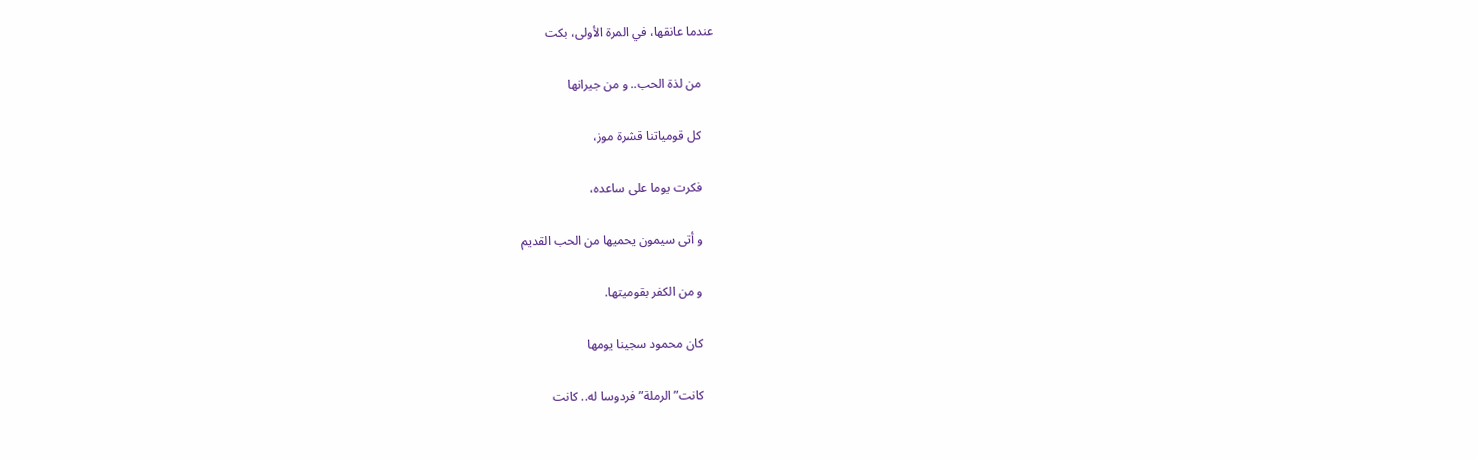عندما عانقها، في المرة الأولى، بكت

    من لذة الحب.. و من جيرانها

    كل قومياتنا قشرة موز،

    فكرت يوما على ساعده،

    و أتى سيمون يحميها من الحب القديم

    و من الكفر بقوميتها.

    كان محمود سجينا يومها

    كانت” الرملة” فردوسا له.. كانت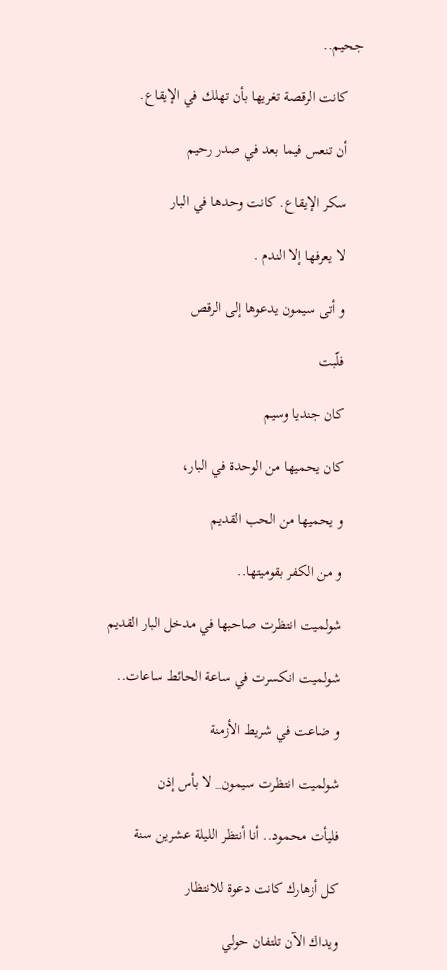جحيم..

    كانت الرقصة تغريها بأن تهلك في الإيقاع.

    أن تنعس فيما بعد في صدر رحيم

    سكر الإيقاع. كانت وحدها في البار

    لا يعرفها إلا الندم .

    و أتى سيمون يدعوها إلى الرقص

    فلّبت

    كان جنديا وسيم

    كان يحميها من الوحدة في البار،

    و يحميها من الحب القديم

    و من الكفر بقوميتها..

    شولميت انتظرت صاحبها في مدخل البار القديم

    شولميت انكسرت في ساعة الحائط ساعات..

    و ضاعت في شريط الأزمنة

    شولميت انتظرت سيمون_ لا بأس إذن

    فليأت محمود.. أنا أنتظر الليلة عشرين سنة

    كل أزهارك كانت دعوة للانتظار

    ويداك الآن تلتفان حولي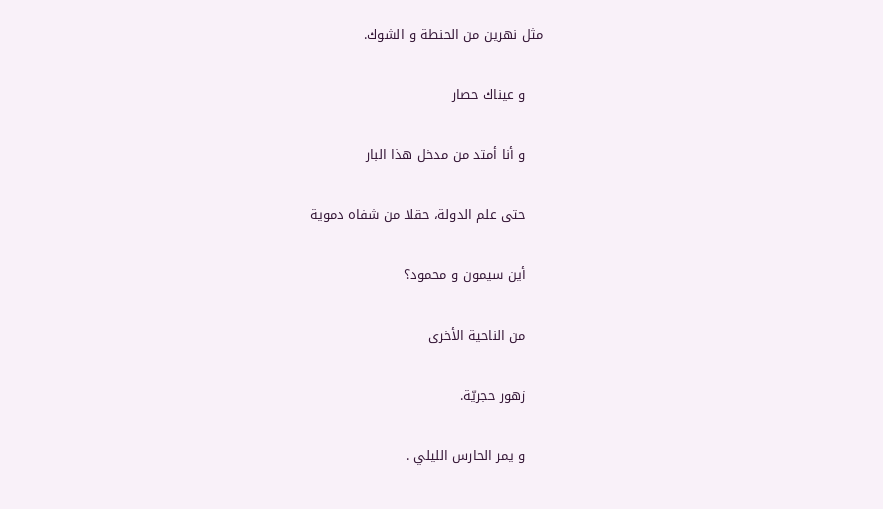مثل نهرين من الحنطة و الشوك.

    و عيناك حصار

    و أنا أمتد من مدخل هذا البار

    حتى علم الدولة، حقلا من شفاه دموية

    أين سيمون و محمود؟

    من الناحية الأخرى

    زهور حجريّة.

    و يمر الحارس الليلي .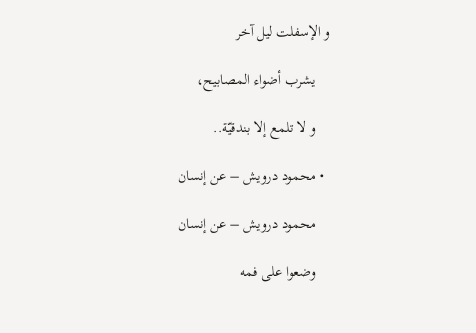و الإسفلت ليل آخر

    يشرب أضواء المصابيح،

    و لا تلمع إلا بندقيّة..

  • محمود درويش – عن إنسان

    محمود درويش – عن إنسان

    وضعوا على فمه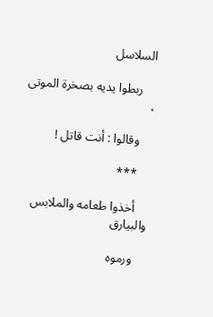السلاسل

    ربطوا يديه بصخرة الموتى ،

    وقالوا : أنت قاتل !

    ***

    أخذوا طعامه والملابس والبيارق

    ورموه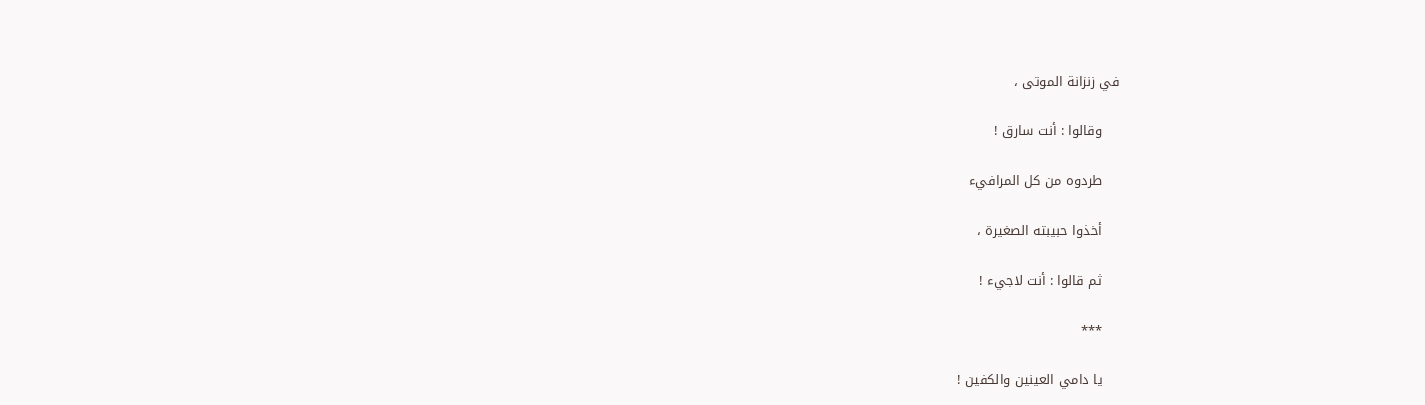في زنزانة الموتى ،

    وقالوا : أنت سارق !

    طردوه من كل المرافيء

    أخذوا حبيبته الصغيرة ،

    ثم قالوا : أنت لاجيء !

    ***

    يا دامي العينين والكفين !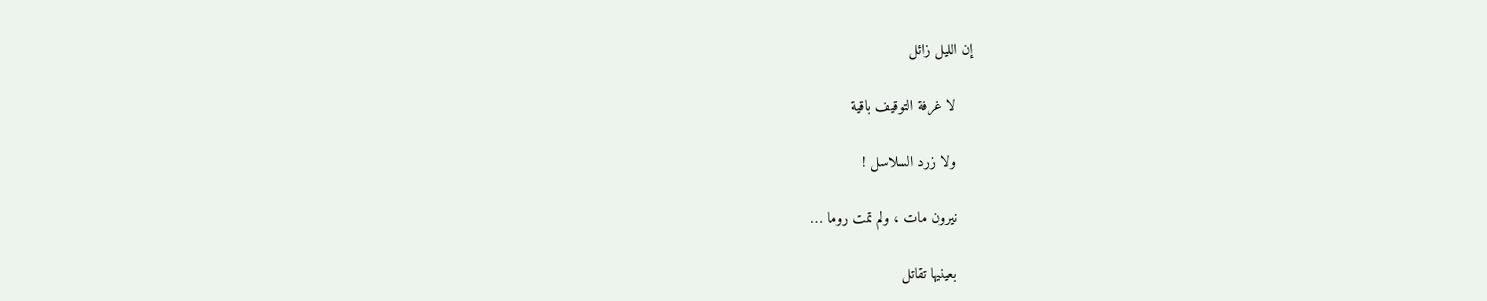إن الليل زائل

    لا غرفة التوقيف باقية

    ولا زرد السلاسل !

    نيرون مات ، ولم تمت روما …

    بعينيها تقاتل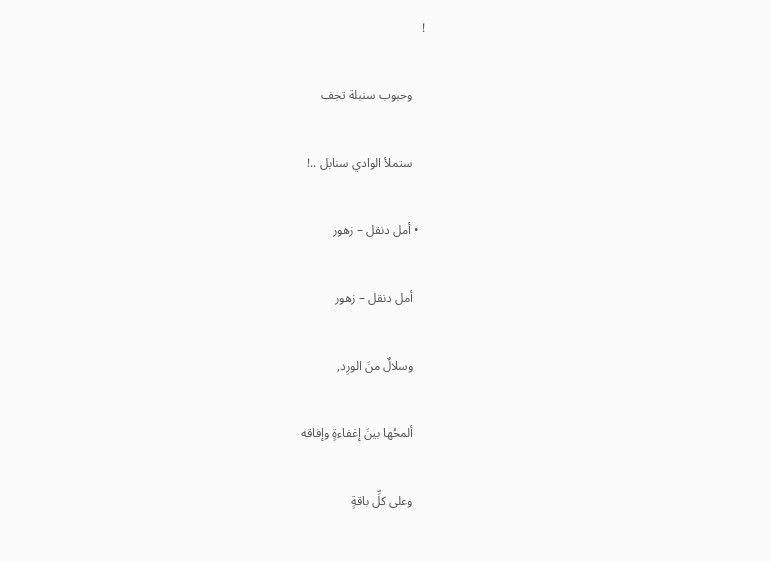!

    وحبوب سنبلة تجف

    ستملأ الوادي سنابل ..!

  • أمل دنقل – زهور

    أمل دنقل – زهور

    وسلالٌ منَ الورِد,

    ألمحُها بينَ إغفاءةٍ وإفاقه

    وعلى كلِّ باقةٍ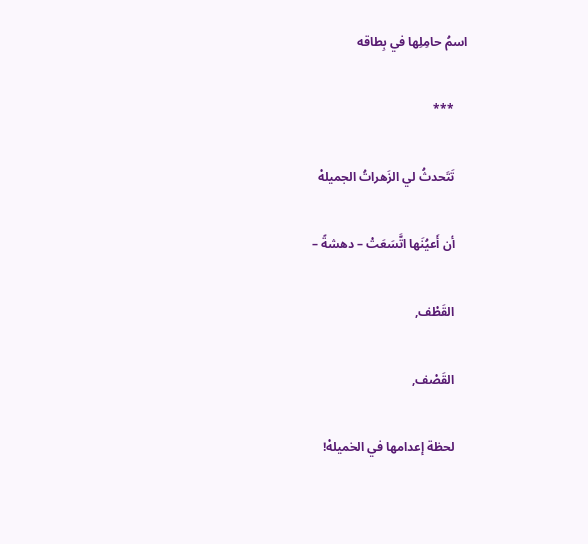اسمُ حامِلِها في بِطاقه

    ***

    تَتَحدثُ لي الزَهراتُ الجميلهْ

    أن أَعيُنَها اتَّسَعَتْ – دهشةً –

    القَطْف,

    القَصْف,

    لحظة إعدامها في الخميلهْ!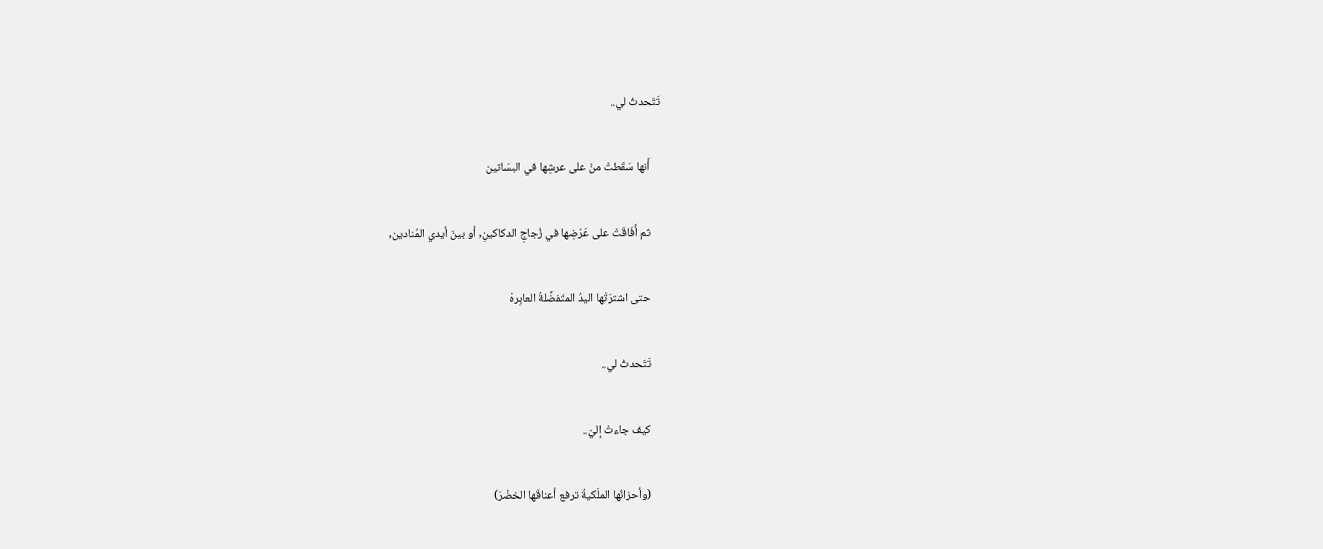تَتَحدثُ لي..

    أَنها سَقَطتْ منْ على عرشِها في البسَاتين

    ثم أَفَاقَتْ على عَرْضِها في زُجاجِ الدكاكينِ, أو بينَ أيدي المُنادين,

    حتى اشترَتْها اليدُ المتَفضِّلةُ العابِرهْ

    تَتَحدثُ لي..

    كيف جاءتْ إليّ..

    (وأحزانُها الملَكيةُ ترفع أعناقَها الخضْرَ)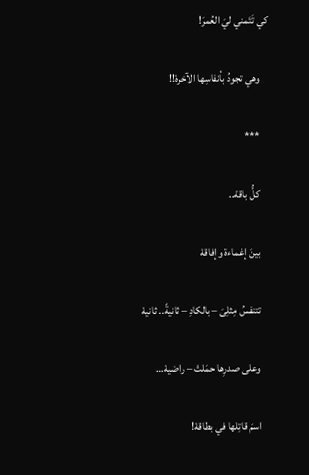كي تَتَمني ليَ العُمرَ!

    وهي تجودُ بأنفاسِها الآخرهْ!!

    ***

    كلُّ باقهْ..

    بينَ إغماءة وإفاقهْ

    تتنفسُ مِثلِىَ – بالكادِ – ثانيةً.. ثانيهْ

    وعلى صدرِها حمَلتْ – راضيهْ…

    اسمَ قاتِلها في بطاقهْ!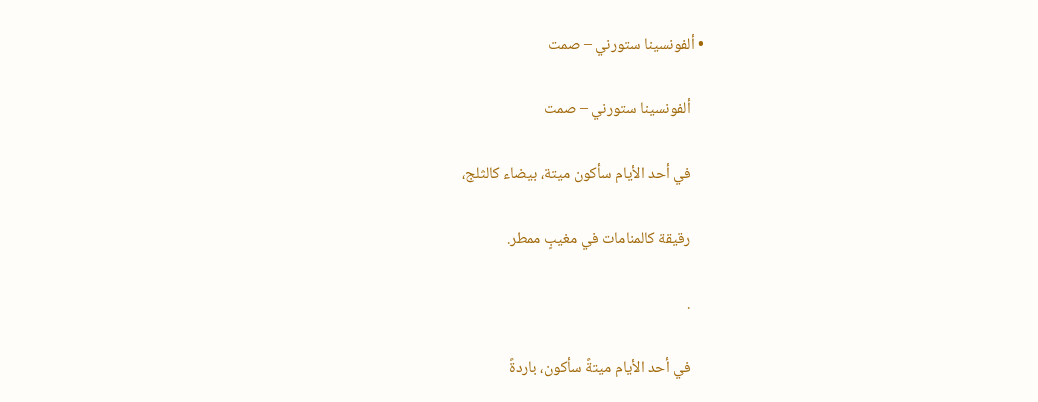• ألفونسينا ستورني – صمت

    ألفونسينا ستورني – صمت

    في أحد الأيام سأكون ميتة، بيضاء كالثلج،

    رقيقة كالمنامات في مغيبٍ ممطر.

    .

    في أحد الأيام ميتةً سأكون، باردةً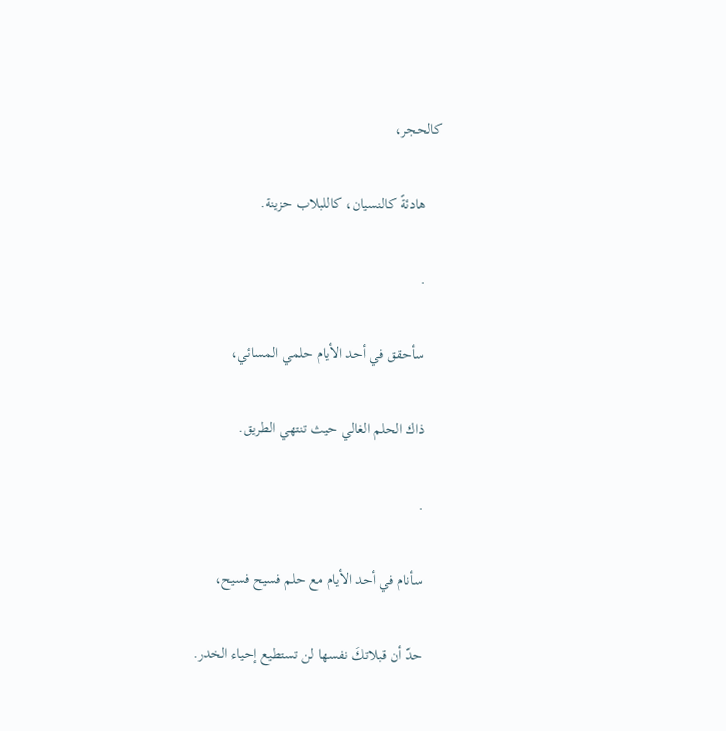كالحجر،

    هادئةً كالنسيان، كاللبلاب حزينة.

    .

    سأحقق في أحد الأيام حلمي المسائي،

    ذاك الحلم الغالي حيث تنتهي الطريق.

    .

    سأنام في أحد الأيام مع حلم فسيح فسيح،

    حدّ أن قبلاتكَ نفسها لن تستطيع إحياء الخدر.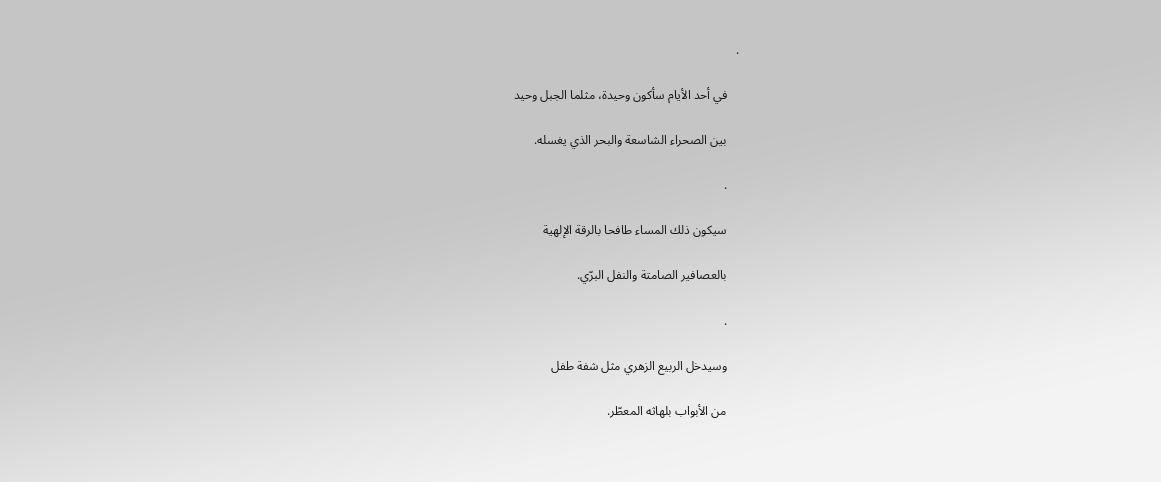.

    في أحد الأيام سأكون وحيدة، مثلما الجبل وحيد

    بين الصحراء الشاسعة والبحر الذي يغسله.

    .

    سيكون ذلك المساء طافحا بالرقة الإلهية

    بالعصافير الصامتة والنفل البرّي.

    .

    وسيدخل الربيع الزهري مثل شفة طفل

    من الأبواب بلهاثه المعطّر.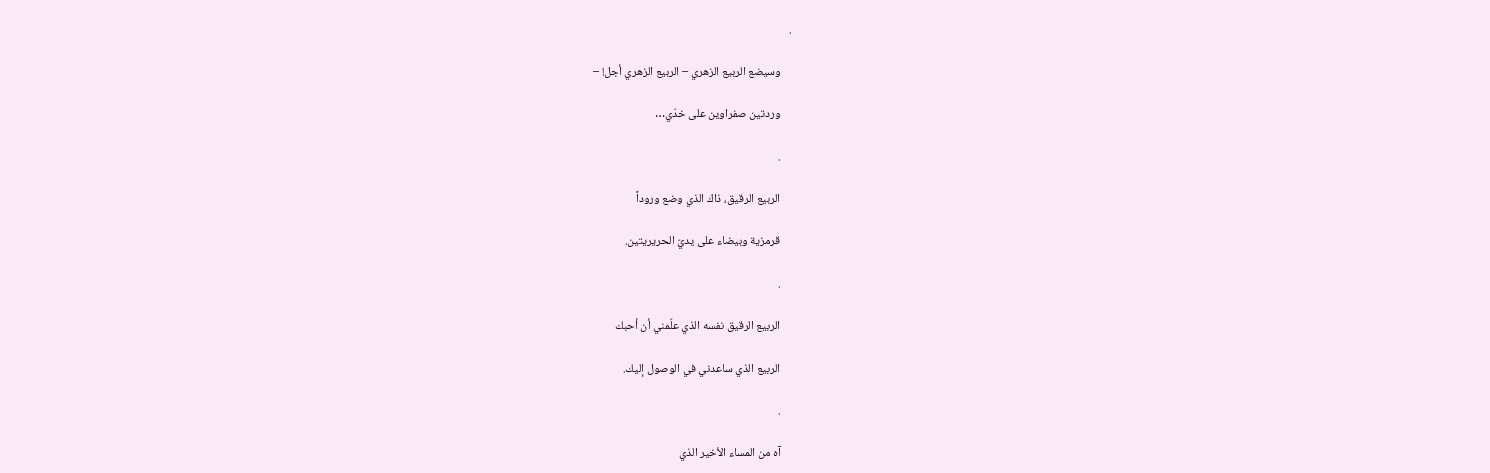.

    وسيضع الربيع الزهري – الربيع الزهري أجل! –

    وردتين صفراوين على خدّي…

    .

    الربيع الرقيق، ذاك الذي وضع وروداً

    قرمزية وبيضاء على يديّ الحريريتين.

    .

    الربيع الرقيق نفسه الذي علّمني أن أحبك

    الربيع الذي ساعدني في الوصول إليك.

    .

    آه من المساء الأخير الذي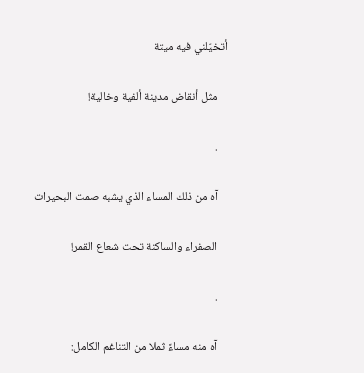أتخيّلني فيه ميتة

    مثل أنقاض مدينة ألفية وخالية!

    .

    آه من ذلك المساء الذي يشبه صمت البحيرات

    الصفراء والساكنة تحت شعاع القمر!

    .

    آه منه مساءً ثملا من التناغم الكامل: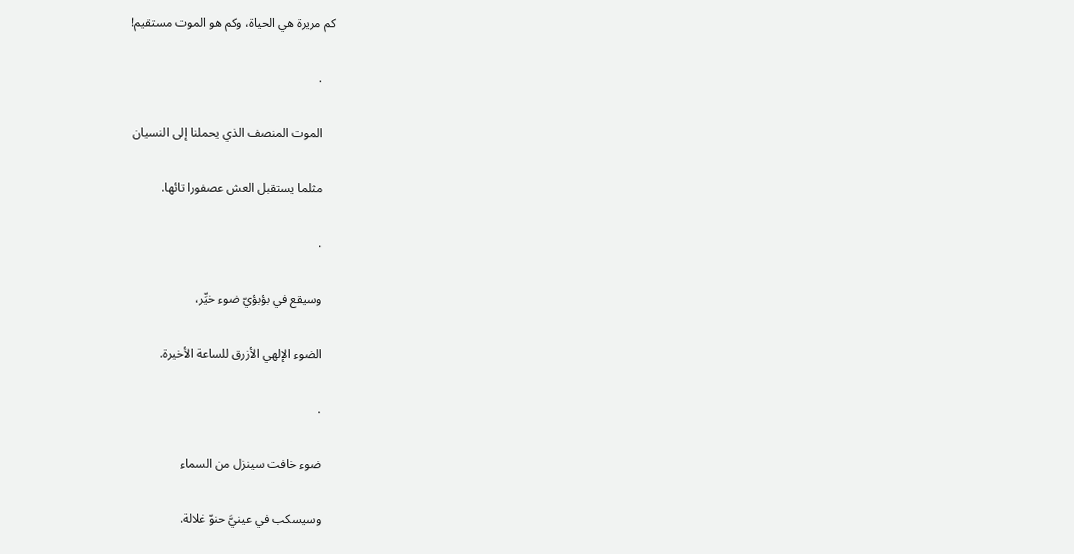كم مريرة هي الحياة، وكم هو الموت مستقيم!

    .

    الموت المنصف الذي يحملنا إلى النسيان

    مثلما يستقبل العش عصفورا تائها.

    .

    وسيقع في بؤبؤيّ ضوء خيِّر،

    الضوء الإلهي الأزرق للساعة الأخيرة.

    .

    ضوء خافت سينزل من السماء

    وسيسكب في عينيَّ حنوّ غلالة.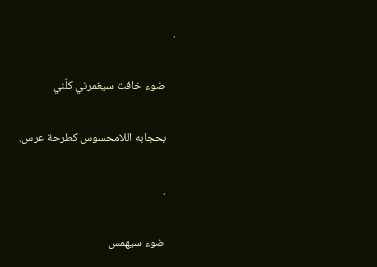.

    ضوء خافت سيغمرني كلّني

    بحجابه اللامحسوس كطرحة عرس.

    .

    ضوء سيهمس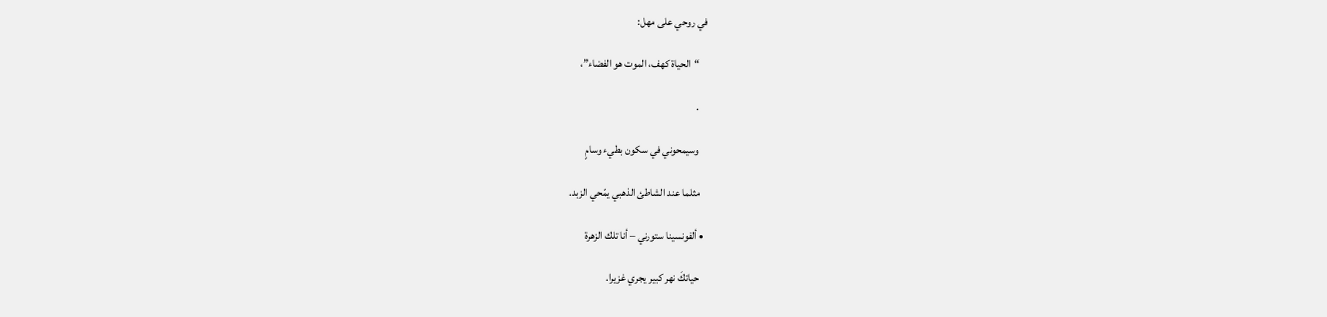في روحي على مهل:

    “الحياة كهف، الموت هو الفضاء”،

    .

    وسيمحوني في سكون بطيء وسامٍ

    مثلما عند الشاطئ الذهبي يمّحي الزبد.

  • ألفونسينا ستورني – أنا تلك الزهرة

    حياتكَ نهر كبير يجري غزيرا.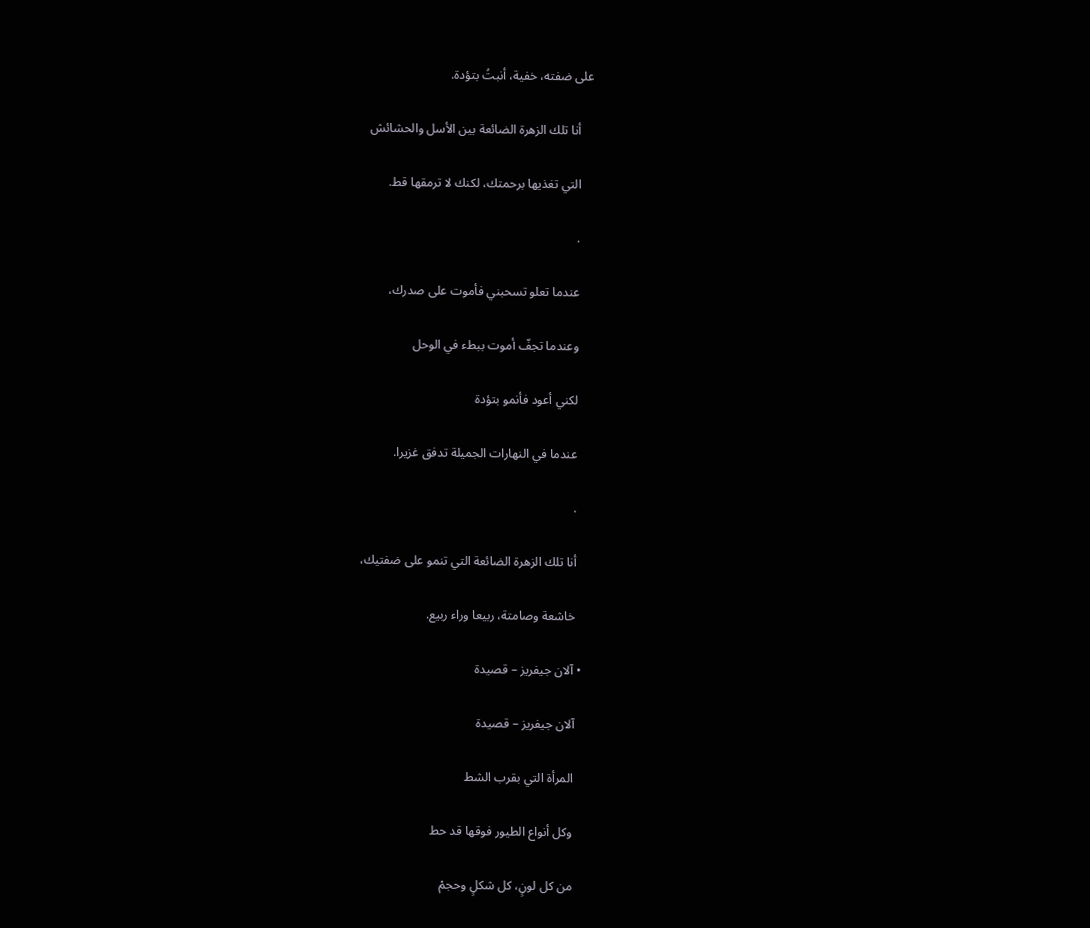على ضفته، خفية، أنبتُ بتؤدة.

    أنا تلك الزهرة الضائعة بين الأسل والحشائش

    التي تغذيها برحمتك، لكنك لا ترمقها قط.

    .

    عندما تعلو تسحبني فأموت على صدرك،

    وعندما تجفّ أموت ببطء في الوحل

    لكني أعود فأنمو بتؤدة

    عندما في النهارات الجميلة تدفق غزيرا.

    .

    أنا تلك الزهرة الضائعة التي تنمو على ضفتيك،

    خاشعة وصامتة، ربيعا وراء ربيع.

  • آلان جيفريز – قصيدة

    آلان جيفريز – قصيدة

    المرأة التي بقرب الشط

    وكل أنواع الطيور فوقها قد حط

    من كل لونٍ، كل شكلٍ وحجمْ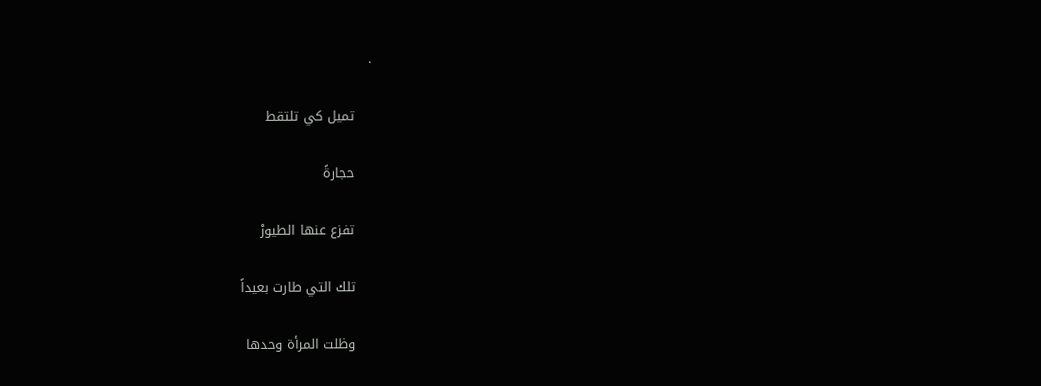.

    تميل كي تلتقط

    حجارةً

    تفزع عنها الطيورْ

    تلك التي طارت بعيداً

    وظلت المرأة وحدها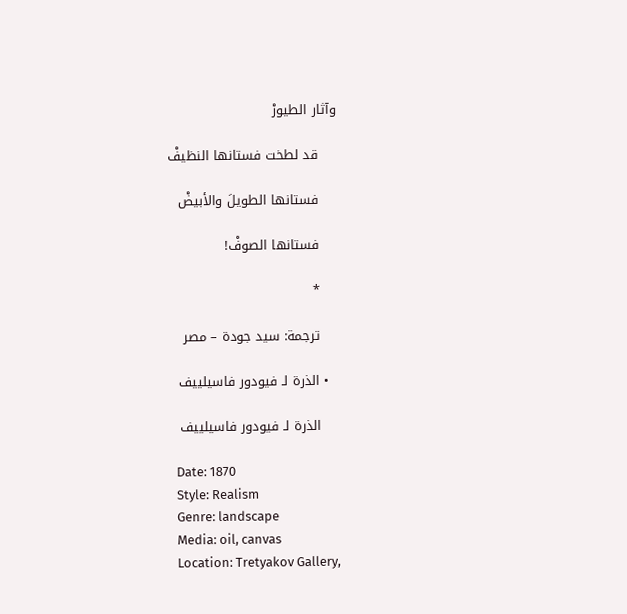وآثار الطيورْ

    قد لطخت فستانها النظيفْ

    فستانها الطويلَ والأبيضْ

    فستانها الصوفْ!

    *

    ترجمة: سيد جودة – مصر

  • الذرة لـ فيودور فاسيلييف

    الذرة لـ فيودور فاسيلييف

    Date: 1870
    Style: Realism
    Genre: landscape
    Media: oil, canvas
    Location: Tretyakov Gallery,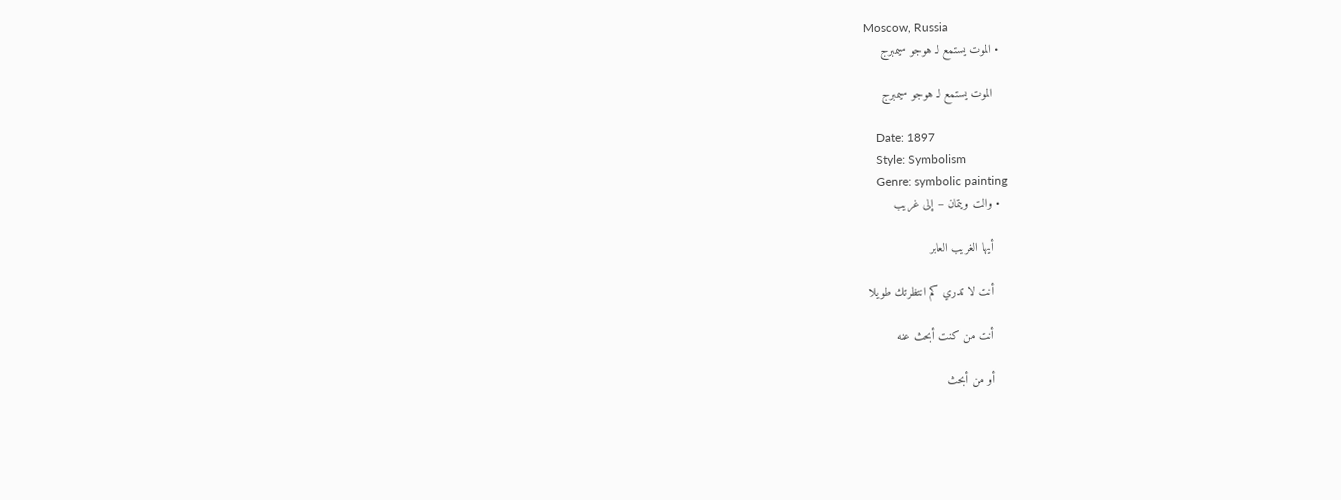Moscow, Russia
  • الموت يستمع لـ هوجو سيمبرج

    الموت يستمع لـ هوجو سيمبرج

    Date: 1897
    Style: Symbolism
    Genre: symbolic painting
  • والت ويتمان – إلى غريب

    أيها الغريب العابر

    أنت لا تدري كم انتظرتك طويلا

    أنت من كنت أبحث عنه

    أو من أبحث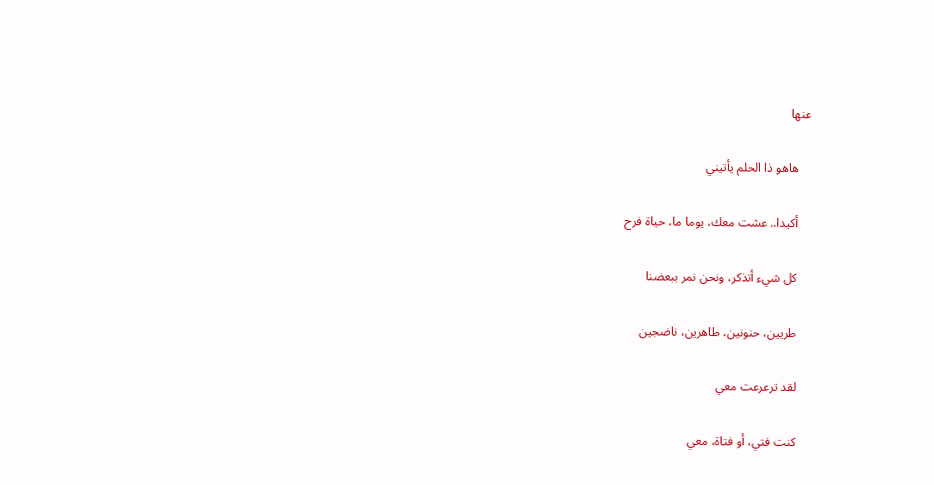عنها

    هاهو ذا الحلم يأتيني

    أكيدا.. عشت معك، يوما ما، حياة فرح

    كل شيء أتذكر، ونحن نمر ببعضنا

    طريين، حنونين، طاهرين، ناضجين

    لقد ترعرعت معي

    كنت فتي، أو فتاة، معي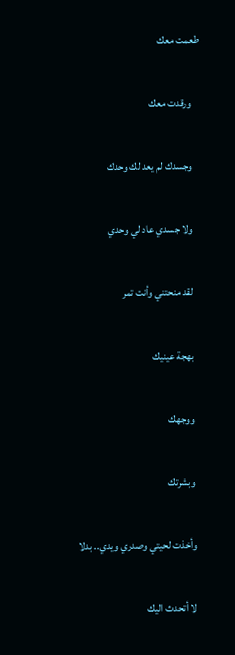طعمت معك

    ورقدت معك

    وجسدك لم يعد لك وحدك

    ولا جسدي عاد لي وحدي

    لقد منحتني وأنت تمر

    بهجة عينيك

    ووجهك

    وبشرتك

    وأخذت لحيتي وصدري ويدي.. بدلا

    لا أتحدث اليك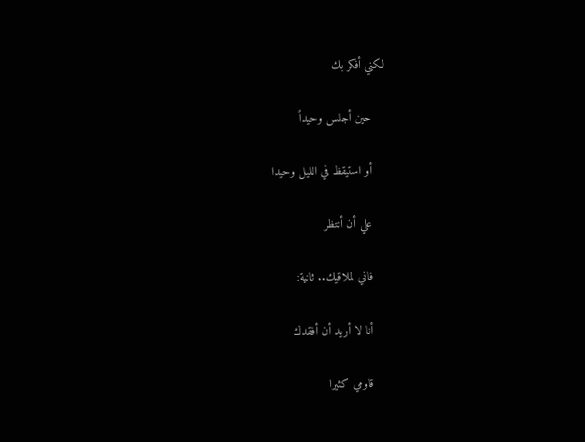لكني أفكر بك

    حين أجلس وحيداً

    أو استيقظ في الليل وحيدا

    علي أن أنتظر

    فاني لملاقيك.. ثانية:

    أنا لا أريد أن أفقدك

    قاومي كثيرا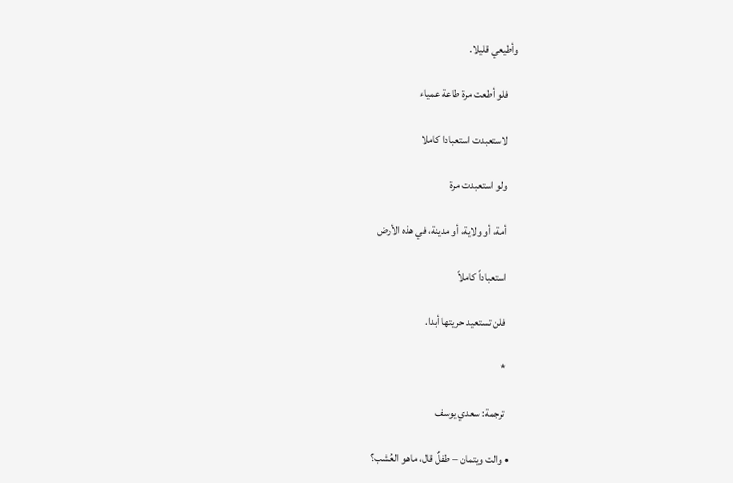وأطيعي قليلا.

    فلو أطعت مرة طاعة عمياء

    لاستعبدت استعبادا كاملا

    ولو استعبدت مرة

    أمة، أو ولاية، أو مدينة، في هذه الأرض

    استعباداً كاملاً

    فلن تستعيد حريتها أبدا.

    *

    ترجمة: سعدي يوسف

  • والت ويتمان – طفلٌ قال، ماهو العُشب؟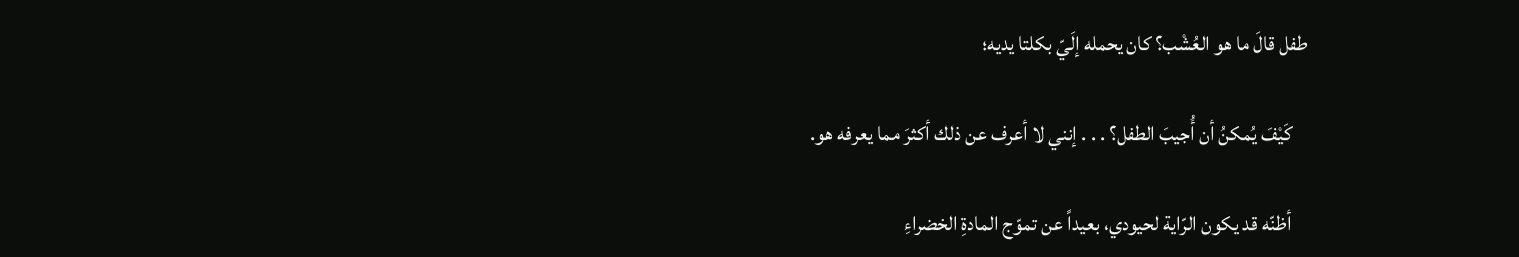طفل قالَ ما هو العُشْب؟ كان يحمله إلَيّ بكلتا يديه؛

    كَيْفَ يُمكنُ أن أُجيبَ الطفل؟ . . . إنني لا أعرف عن ذلك أكثرَ مما يعرفه هو.

    أظنّه قد يكون الرّاية لحيودي، بعيداً عن تموّج المادةِ الخضراءِ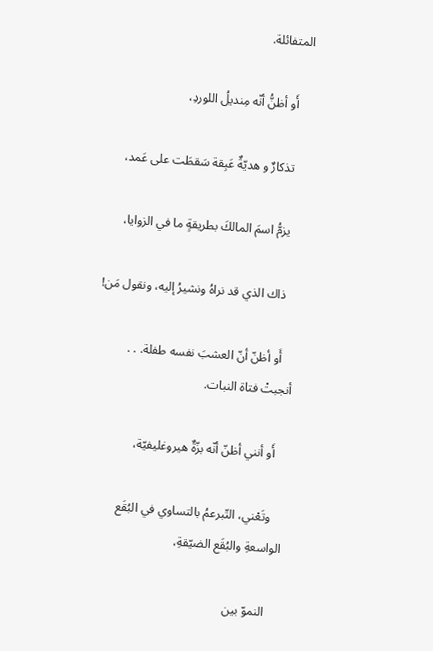المتفائلة.

    أَو أظنُّ أنّه مِنديلُ اللوردِ،

    تذكارٌ و هديّةٌ عَبِقة سَقطَت على عَمد،

    يزمُّ اسمَ المالكَ بطريقةٍ ما في الزوايا،

    ذاك الذي قد نراهُ ونشيرُ إليه، ونقول مَن!

    أَو أظنّ أنّ العشبَ نفسه طفلة. . . أنجبتْ فتاة النبات.

    أَو أنني أظنّ أنّه بزّةٌ هيروغليفيّة،

    وتَعْني، التّبرعمُ بالتساوي في البُقَع الواسعةِ والبُقَع الضيّقةِ،

    النموّ بين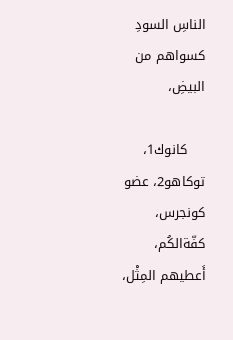الناسِ السودِ كسواهم من البيضِ،

    كانوك1، توكاهو2، عضو كونجرس، كفّةالكُم، أَعطيهم المِثْل،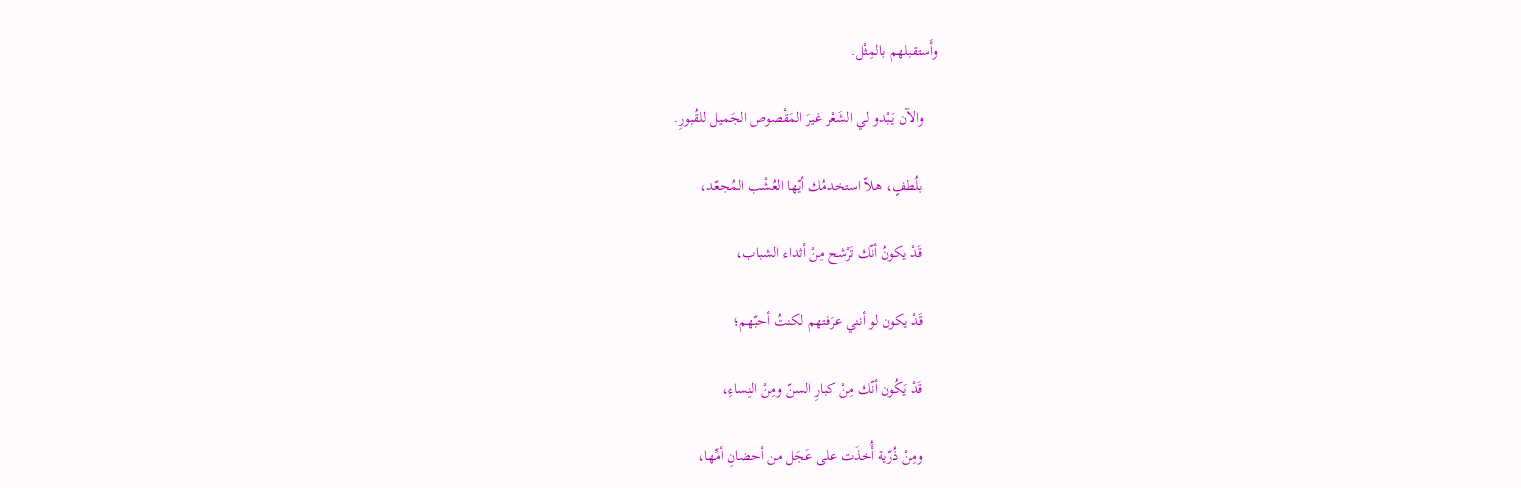وأَستقبلهم بالمِثْل.

    والآن يَبْدو لي الشَعْر غيرَ المَقْصوص الجَميل للقُبورِ.

    بلُطفٍ، هلاّ استخدمُك أيّها العُشْب المُجعّد،

    قَدْ يكونُ أنّك تَرْشح مِنْ أثداء الشباب،

    قَدْ يكون لو أنني عرَفتهم لكنتُ أحبّهم؛

    قَدْ يَكُون أنّك مِنْ كبارِ السنّ ومِنْ النِساءِ،

    ومِنْ ذُرّية أَُخذَت على عَجَل من أحضانِ أمِّها،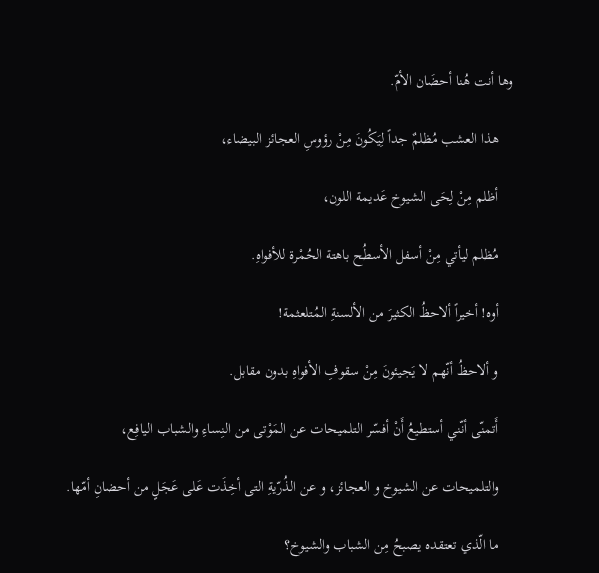وها أنت هُنا أحضَان الأمّ.

    هذا العشب مُظلمٌ جداً لِيَكُونَ مِنْ رؤوسِ العجائز البيضاء،

    أظلم مِنْ لِحَى الشيوخ عَديمة اللون،

    مُظلم ليأتي مِنْ أسفل الأسطُح باهتة الحُمْرة للأفواهِ.

    أوه! أخيراً ألاحظُ الكثيرَ من الألسنةِ المُتلعثمة!

    و ألاحظُ أنّهم لا يَجيئونَ مِنْ سقوفِ الأفواهِ بدون مقابل.

    أَتمنّى أنّني أستطيعُ أَنْ أفسّر التلميحات عن المَوْتى من النِساءِ والشباب اليافِع،

    والتلميحات عن الشيوخ و العجائز، و عن الذُرّيةِ التى أخِذَت عَلى عَجَلٍ من أحضانِ أمّها.

    ما الّذي تعتقده يصبحُ مِن الشباب والشيوخ؟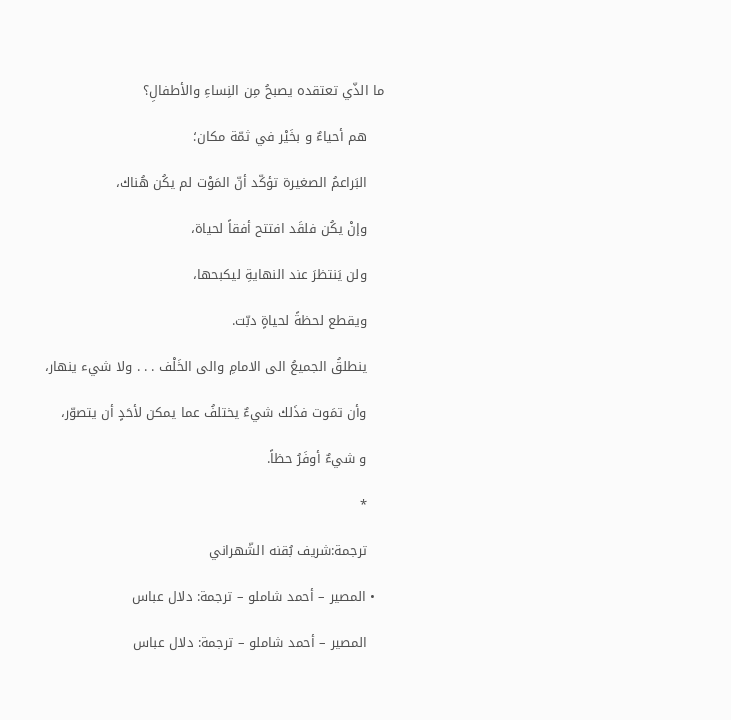ما الذّي تعتقده يصبحُ مِن النِساءِ والأطفالِ؟

    هم أحياءٌ و بخَيْر في ثمّة مكان؛

    البَراعمُ الصغيرة تؤكّد أنّ المَوْت لم يكُن هُناك،

    وإنْ يكُن فلقَد افتتح أفقاً لحياة،

    ولن يَنتظرَ عند النهايةِ ليكبحها،

    ويقطع لحظةً لحياةٍ دبّت.

    ينطلقُ الجميعُ الى الامامِ والى الخَلْف . . . ولا شيء ينهار،

    وأن تمَوت فذَلك شيءٌ يختلفُ عما يمكن لأحَدٍ أن يتصوّر،

    و شيءٌ أوفَرُ حظاً.

    *

    ترجمة:شريف بُقنه الشّهراني

  • المصير – أحمد شاملو – ترجمة: دلال عباس

    المصير – أحمد شاملو – ترجمة: دلال عباس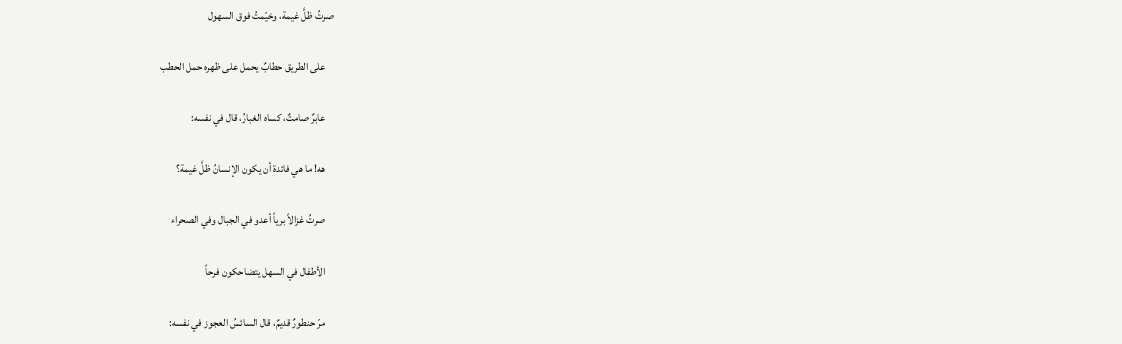صرتُ ظلَّ غيمة، وخيّمتُ فوق السهول

    على الطريق حطابٌ يحمل على ظهره حمل الحطب

    عابرٌ صامتٌ، كساه الغبارُ، قال في نفسه:

    هه! ما هي فائدة أن يكون الإنسانُ ظلَّ غيمة؟

    صرتُ غزالاً برياً أعدو في الجبال وفي الصحراء

    الأطفال في السهل يتضاحكون فرحاً

    مرّ حنطورٌ قديمٌ، قال السائسُ العجوز في نفسه: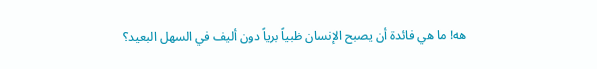هه! ما هي فائدة أن يصبح الإنسان ظبياً برياً دون أليف في السهل البعيد؟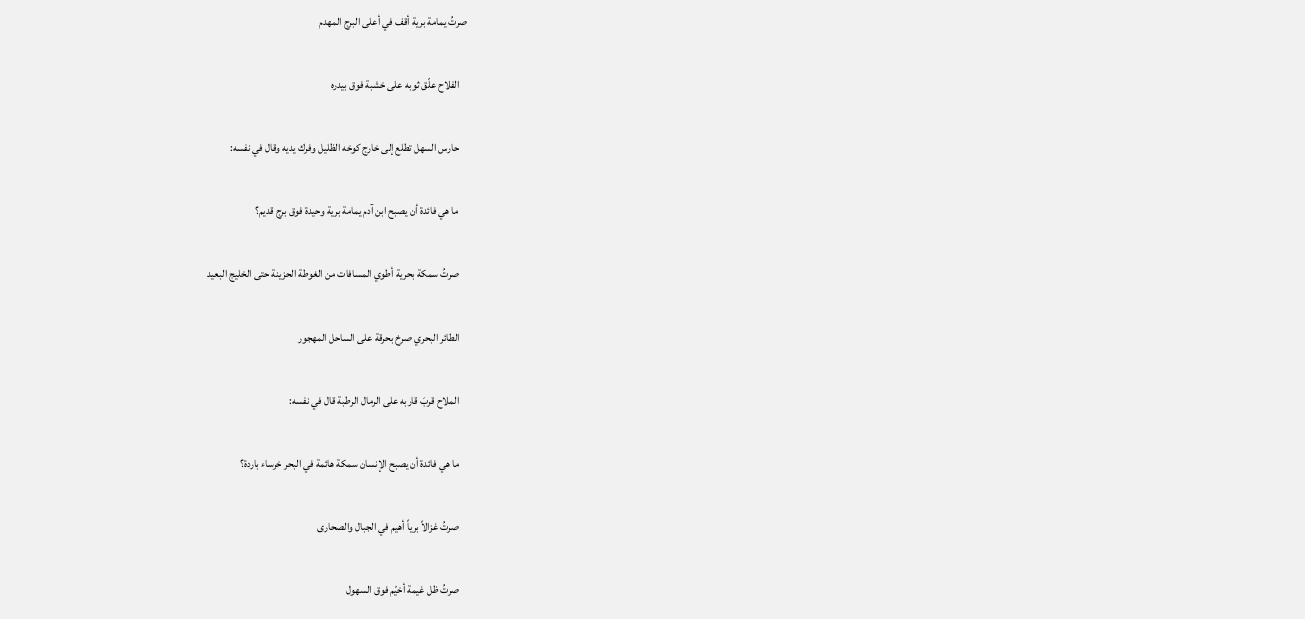صرتُ يمامة برية أقف في أعلى البرج المهدم

    الفلاح علّق ثوبه على خشبة فوق بيدره

    حارس السهل تطلع إلى خارج كوخه الظليل وفرك يديه وقال في نفسه:

    ما هي فائدة أن يصبح ابن آدم يمامة برية وحيدة فوق برج قديم؟

    صرتُ سمكة بحرية أطوي المسافات من الغوطة الحزينة حتى الخليج البعيد

    الطائر البحري صرخ بحرقة على الساحل المهجور

    الملاح قربَ قاربه على الرمال الرطبة قال في نفسه:

    ما هي فائدة أن يصبح الإنسان سمكة هائمة في البحر خرساء باردة؟

    صرتُ غزالاً برياً أهيم في الجبال والصحارى

    صرتُ ظل غيمة أخيّم فوق السهول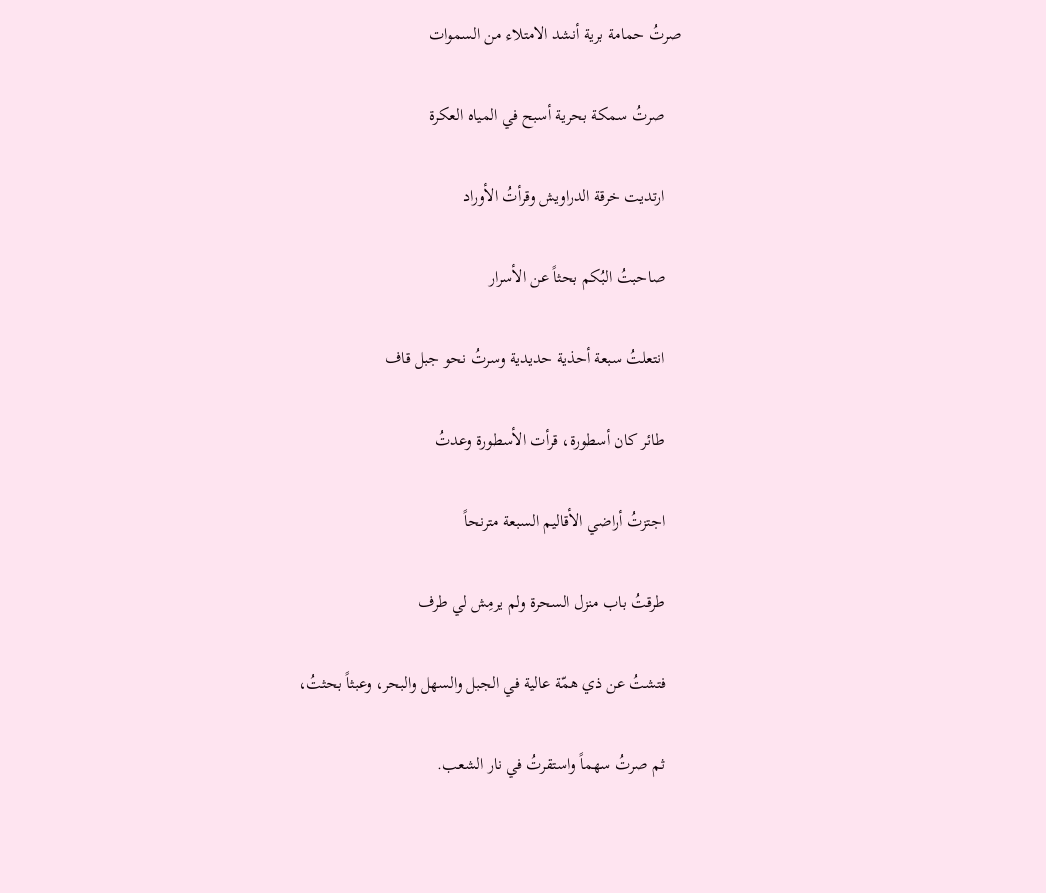صرتُ حمامة برية أنشد الامتلاء من السموات

    صرتُ سمكة بحرية أسبح في المياه العكرة

    ارتديت خرقة الدراويش وقرأتُ الأوراد

    صاحبتُ البُكم بحثاً عن الأسرار

    انتعلتُ سبعة أحذية حديدية وسرتُ نحو جبل قاف

    طائر كان أسطورة، قرأت الأسطورة وعدتُ

    اجتزتُ أراضي الأقاليم السبعة مترنحاً

    طرقتُ باب منزل السحرة ولم يرمِش لي طرف

    فتشتُ عن ذي همّة عالية في الجبل والسهل والبحر، وعبثاً بحثتُ،

    ثم صرتُ سهماً واستقرتُ في نار الشعب.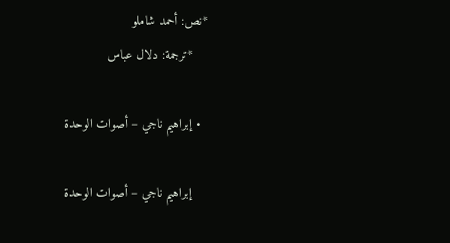*نص: أحمد شاملو
    *ترجمة: دلال عباس

  • إبراهيم ناجي – أصوات الوحدة

    إبراهيم ناجي – أصوات الوحدة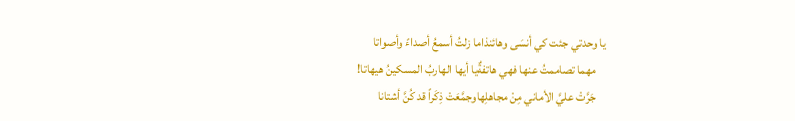يا وحدتي جئت كي أنسَى وهائنذاما زلتُ أسمعُ أصداءً وأصواتا
    مهما تصاممتُ عنها فهي هاتفةٌيا أيها الهاربُ المسكينُ هيهاتا!
    جَرَّتْ عليَّ الأماني مِنْ مجاهلِهاوجمَّعَتْ ذِكَراً قد كُنَّ أشتانا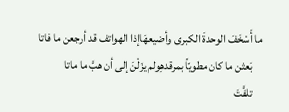ما أَسْخَفَ الوحدةَ الكبرى وأضيعهَاإذا الهواتف قد أرجعن ما فاتا
    بَعثن ما كان مطويّاً بمرقدهِولم يزَلْنَ إلى أن هبَّ ما ماتا
    تلفَّتَ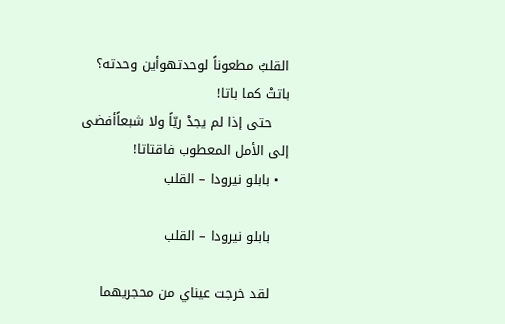القلبُ مطعوناً لوحدتهوأين وحدته؟ باتتْ كما باتا!
    حتى إذا لم يجدْ ريّاً ولا شبعاًأفضى إلى الأمل المعطوب فاقتاتا!
  • بابلو نيرودا – القلب

    بابلو نيرودا – القلب

    لقد خرجت عيناي من محجريهما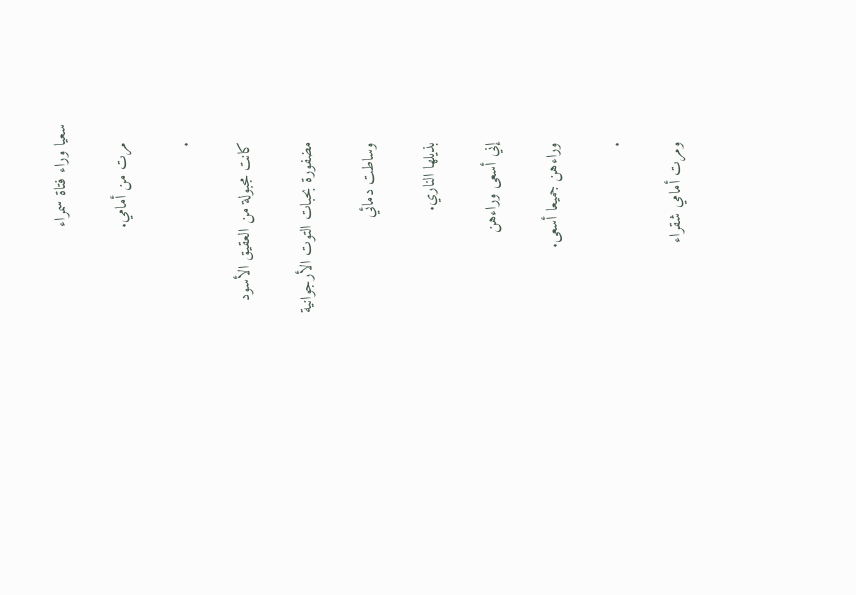سعيا وراء فتاة سمراء

    مرت من أمامي.

    .

    كانت مجبولة من العقيق الأسود

    مضفورة بحبات التوت الأرجوانية

    وساطت دمائي

    بذيلها الناري.

    إني أسعى وراءهن

    وراءهن جميعا أسعى.

    .

    ومرت أمامي شقراء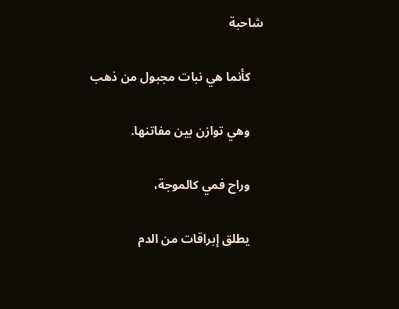شاحبة

    كأنما هي نبات مجبول من ذهب

    وهي توازن بين مفاتنها.

    وراح فمي كالموجة،

    يطلق إبراقات من الدم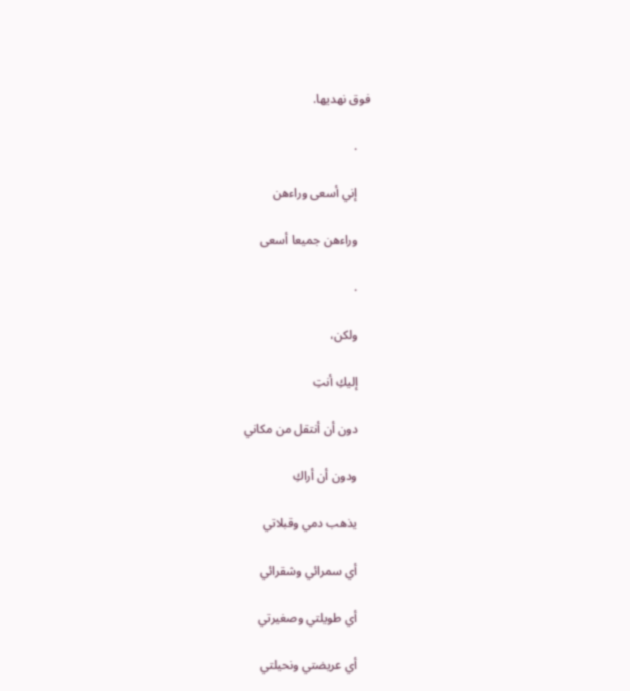فوق نهديها.

    .

    إني أسعى وراءهن

    وراءهن جميعا أسعى

    .

    ولكن،

    إليكِ أنتِ

    دون أن أنتقل من مكاني

    ودون أن أراكِ

    يذهب دمي وقبلاتي

    أي سمرائي وشقرائي

    أي طويلتي وصغيرتي

    أي عريضتي ونحيلتي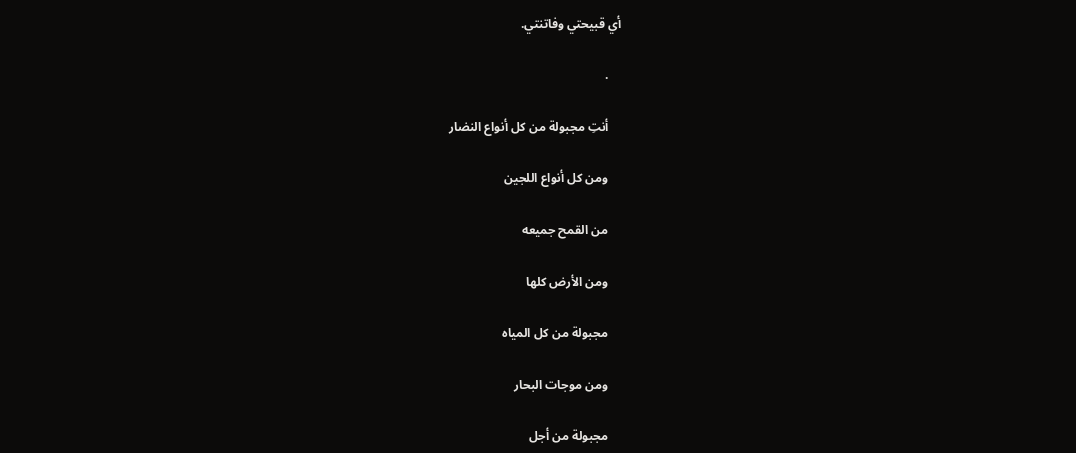أي قبيحتي وفاتنتي.

    .

    أنتِ مجبولة من كل أنواع النضار

    ومن كل أنواع اللجين

    من القمح جميعه

    ومن الأرض كلها

    مجبولة من كل المياه

    ومن موجات البحار

    مجبولة من أجل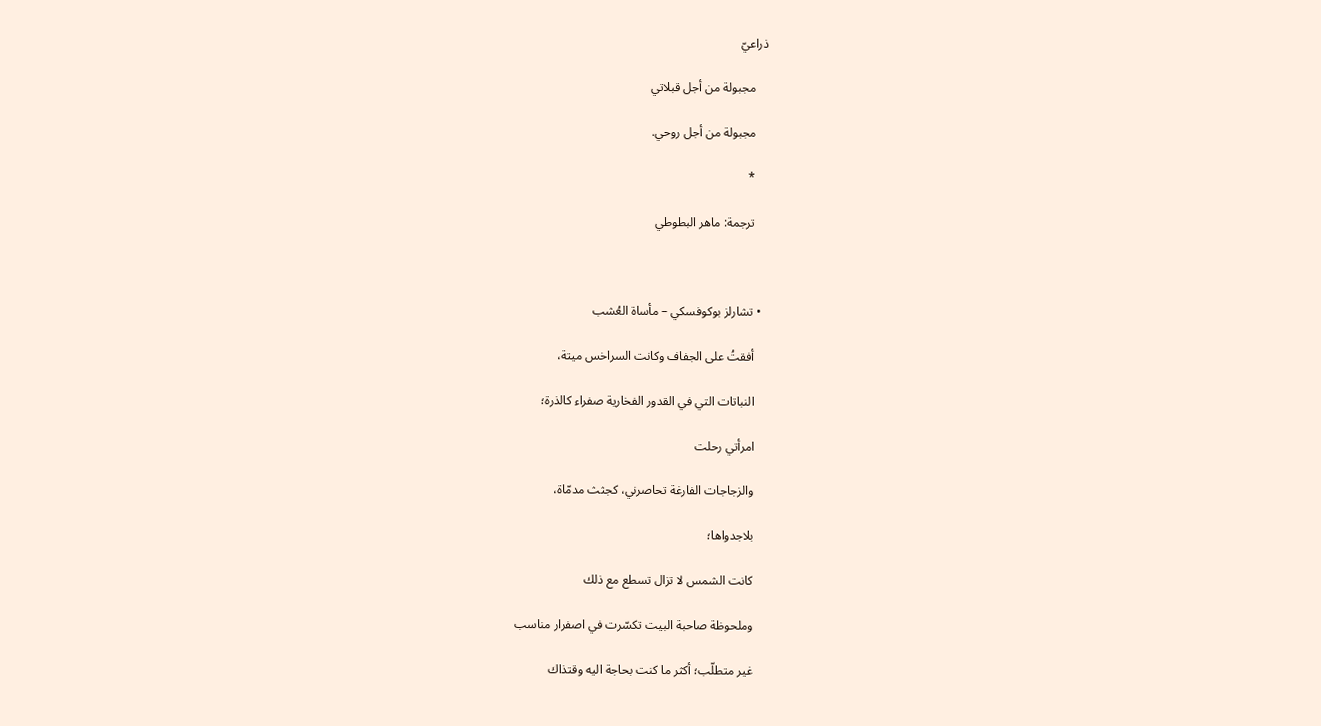ذراعيّ

    مجبولة من أجل قبلاتي

    مجبولة من أجل روحي.

    *

    ترجمة: ماهر البطوطي



  • تشارلز بوكوفسكي – مأساة العُشب

    أفقتُ على الجفاف وكانت السراخس ميتة،

    النباتات التي في القدور الفخارية صفراء كالذرة؛

    امرأتي رحلت

    والزجاجات الفارغة تحاصرني، كجثث مدمّاة،

    بلاجدواها؛

    كانت الشمس لا تزال تسطع مع ذلك

    وملحوظة صاحبة البيت تكسّرت في اصفرار مناسب

    غير متطلّب؛ أكثر ما كنت بحاجة اليه وقتذاك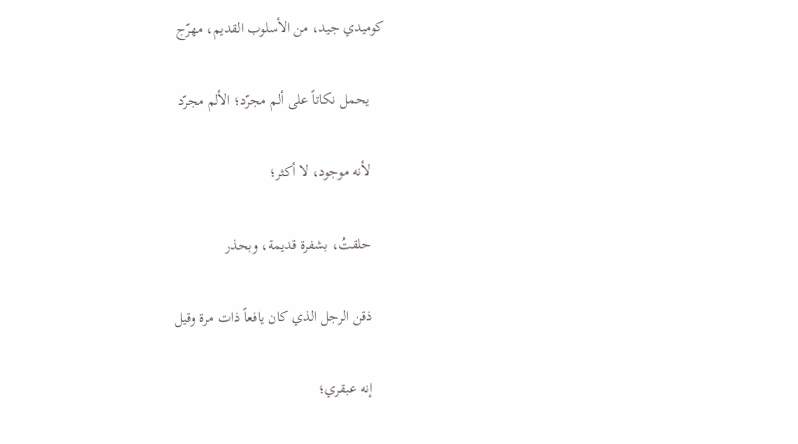كوميدي جيد، من الأسلوب القديم، مهرّج

    يحمل نكاتاً على ألم مجرّد؛ الألم مجرّد

    لأنه موجود، لا أكثر؛

    حلقتُ، بشفرة قديمة، وبحذر

    ذقن الرجل الذي كان يافعاً ذات مرة وقيل

    إنه عبقري؛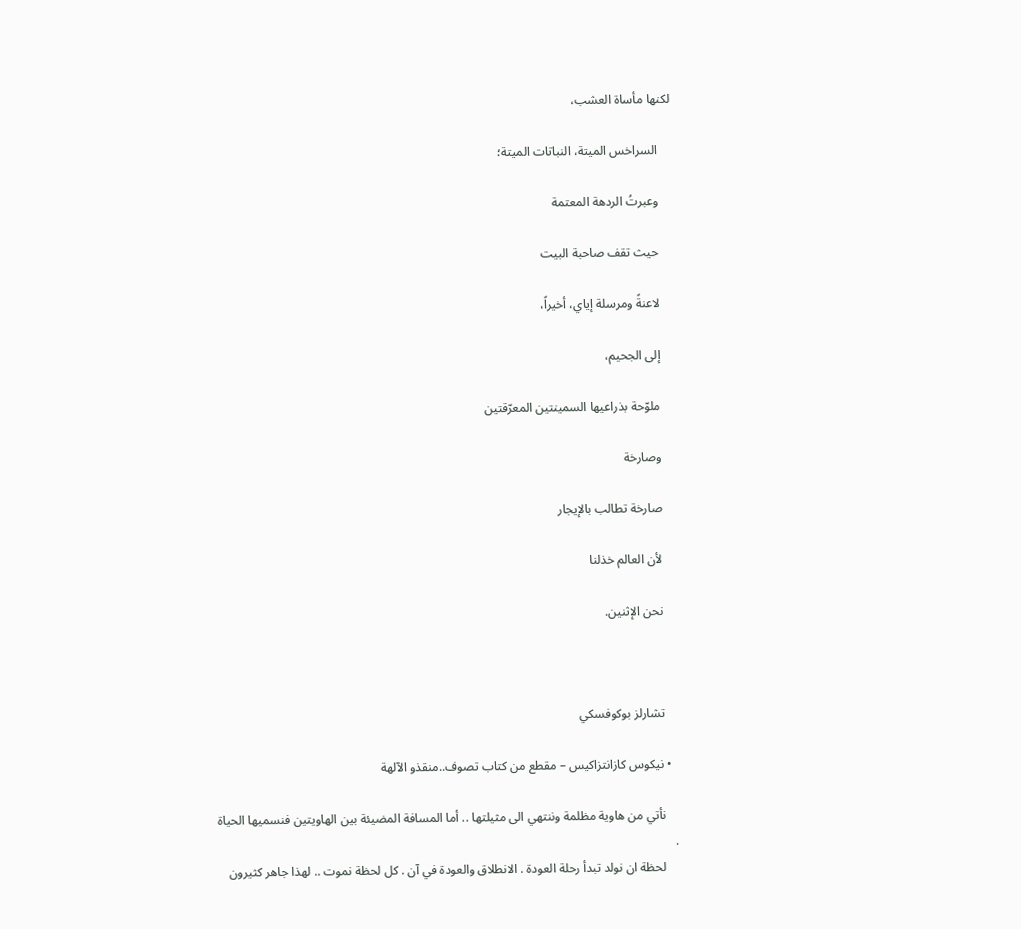لكنها مأساة العشب،

    السراخس الميتة، النباتات الميتة؛

    وعبرتُ الردهة المعتمة

    حيث تقف صاحبة البيت

    لاعنةً ومرسلة إياي، أخيراً،

    إلى الجحيم،

    ملوّحة بذراعيها السمينتين المعرّقتين

    وصارخة

    صارخة تطالب بالإيجار

    لأن العالم خذلنا

    نحن الإثنين.



    تشارلز بوكوفسكي

  • نيكوس كازانتزاكيس – مقطع من كتاب تصوف..منقذو الآلهة

    نأتي من هاوية مظلمة وننتهي الى مثيلتها .. أما المسافة المضيئة بين الهاويتين فنسميها الحياة .
    لحظة ان نولد تبدأ رحلة العودة . الانطلاق والعودة في آن . كل لحظة نموت .. لهذا جاهر كثيرون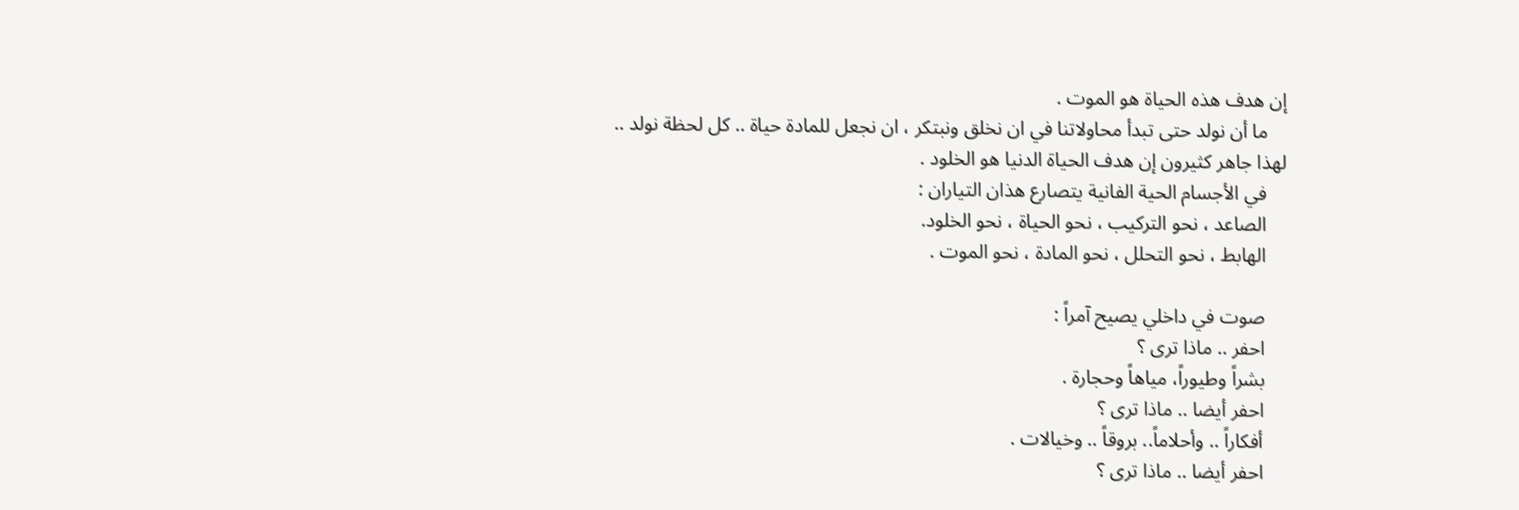إن هدف هذه الحياة هو الموت .
    ما أن نولد حتى تبدأ محاولاتنا في ان نخلق ونبتكر ، ان نجعل للمادة حياة .. كل لحظة نولد .. لهذا جاهر كثيرون إن هدف الحياة الدنيا هو الخلود .
    في الأجسام الحية الفانية يتصارع هذان التياران :
    الصاعد ، نحو التركيب ، نحو الحياة ، نحو الخلود.
    الهابط ، نحو التحلل ، نحو المادة ، نحو الموت .

    صوت في داخلي يصيح آمراً :
    احفر .. ماذا ترى ؟
    بشراً وطيوراً، مياهاً وحجارة .
    احفر أيضا .. ماذا ترى ؟
    أفكاراً .. وأحلاماً.. بروقاً .. وخيالات .
    احفر أيضا .. ماذا ترى ؟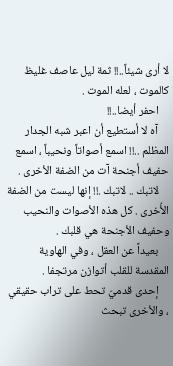لا أرى شيئاً..!! ثمة ليل عاصف غليظ كالموت ، لعله الموت .
    احفر أيضا..!!
    آه لا أستطيع أن اعبر شبه الجدار المظلم ..!! اسمع أصواتاً ونحيباً ، اسمع حفيف أجنحة آت من الضفة الأخرى .
    لاتبك .. لاتبك .!! إنها ليست من الضفة الأُخرى . كل هذه الأصوات والنحيب وحفيف الأجنحة هي قلبك .
    بعيداً عن العقل ، وفي الهاوية المقدسة للقلب أتوازن مرتجفا .
    إحدى قدميّ تحط على تراب حقيقي ، والأخرى تبحث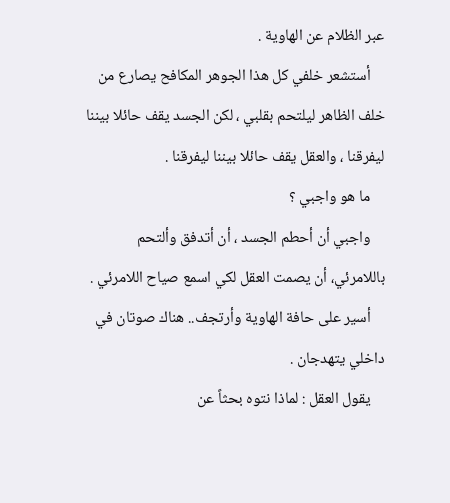عبر الظلام عن الهاوية .
    أستشعر خلفي كل هذا الجوهر المكافح يصارع من خلف الظاهر ليلتحم بقلبي ، لكن الجسد يقف حائلا بيننا ليفرقنا ، والعقل يقف حائلا بيننا ليفرقنا .
    ما هو واجبي ؟
    واجبي أن أحطم الجسد ، أن أتدفق وألتحم باللامرئي، أن يصمت العقل لكي اسمع صياح اللامرئي .
    أسير على حافة الهاوية وأرتجف.. هناك صوتان في داخلي يتهدجان .
    يقول العقل : لماذا نتوه بحثاً عن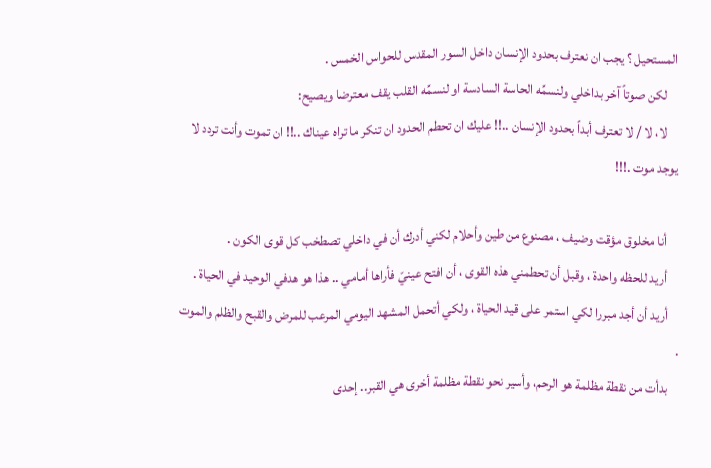المستحيل ؟ يجب ان نعترف بحدود الإنسان داخل السور المقدس للحواس الخمس .
    لكن صوتاً آخر بداخلي ولنسمِّه الحاسة السادسة او لنسمِّه القلب يقف معترضا ويصيح:
    لا، لا / لا تعترف أبداً بحدود الإنسان ..!! عليك ان تحطم الحدود ان تنكر ما تراه عيناك ..!! ان تموت وأنت تردد لا يوجد موت .!!!

    أنا مخلوق مؤقت وضيف ، مصنوع من طين وأحلام لكني أدرك أن في داخلي تصطخب كل قوى الكون .
    أريد للحظه واحدة ، وقبل أن تحطمني هذه القوى ، أن افتح عينيّ فأراها أمامي .. هذا هو هدفي الوحيد في الحياة .
    أريد أن أجد مبررا لكي استمر على قيد الحياة ، ولكي أتحمل المشهد اليومي المرعب للمرض والقبح والظلم والموت .
    بدأت من نقطة مظلمة هو الرحم، وأسير نحو نقطة مظلمة أخرى هي القبر.. إحدى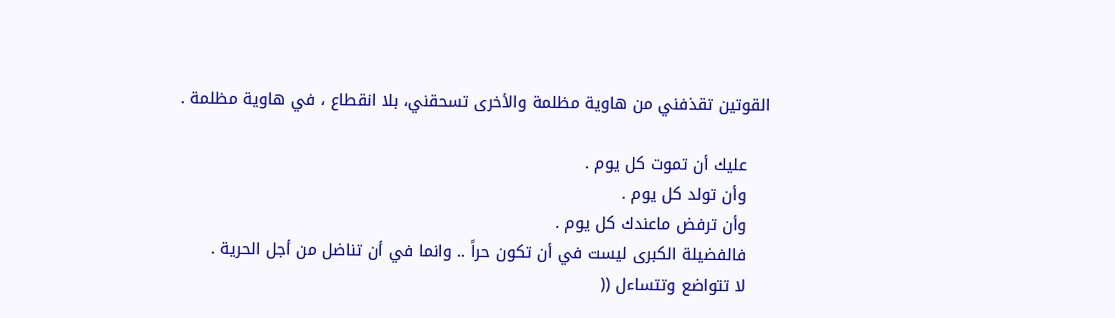القوتين تقذفني من هاوية مظلمة والأخرى تسحقني، بلا انقطاع ، في هاوية مظلمة .

    عليك أن تموت كل يوم .
    وأن تولد كل يوم .
    وأن ترفض ماعندك كل يوم .
    فالفضيلة الكبرى ليست في أن تكون حراً .. وانما في أن تناضل من أجل الحرية .
    لا تتواضع وتتساءل ((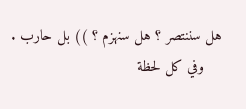هل سننتصر ؟ هل سنهزم ؟ )) بل حارب .
    وفي كل لحظة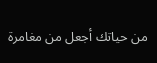من حياتك أجعل من مغامرة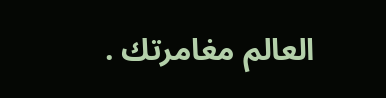العالم مغامرتك .